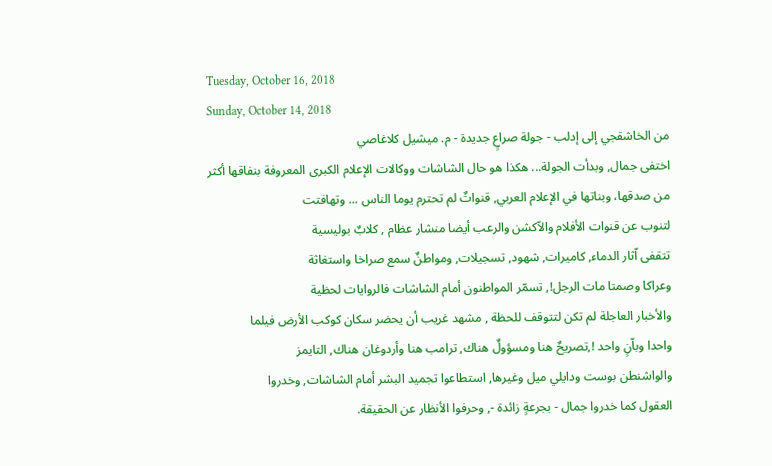Tuesday, October 16, 2018
Sunday, October 14, 2018
من الخاشقجي إلى إدلب - جولة صراعٍ جديدة - م. ميشيل كلاغاصي
اختفى جمال, وبدأت الجولة... هكذا هو حال الشاشات ووكالات الإعلام الكبرى المعروفة بنفاقها أكثر
من صدقها، وبناتها في الإعلام العربي, قنواتٌ لم تحترم يوما الناس ... وتهافتت
لتنوب عن قنوات الأفلام والاّكشن والرعب أيضا منشار عظام , كلابٌ بوليسية
تتقفى اّثار الدماء, كاميرات, شهود, تسجيلات, ومواطنٌ سمع صراخا واستغاثة
وعراكا وصمتا مات الرجل!, تسمّر المواطنون أمام الشاشات فالروايات لحظية
والأخبار العاجلة لم تكن لتتوقف للحظة , مشهد غريب أن يحضر سكان كوكب الأرض فيلما
واحدا وباّنٍ واحد !,تصريحٌ هنا ومسؤولٌ هناك, ترامب هنا وأردوغان هناك, التايمز
والواشنطن بوست ودايلي ميل وغيرها, استطاعوا تجميد البشر أمام الشاشات, وخدروا
العقول كما خدروا جمال - بجرعةٍ زائدة -, وحرفوا الأنظار عن الحقيقة.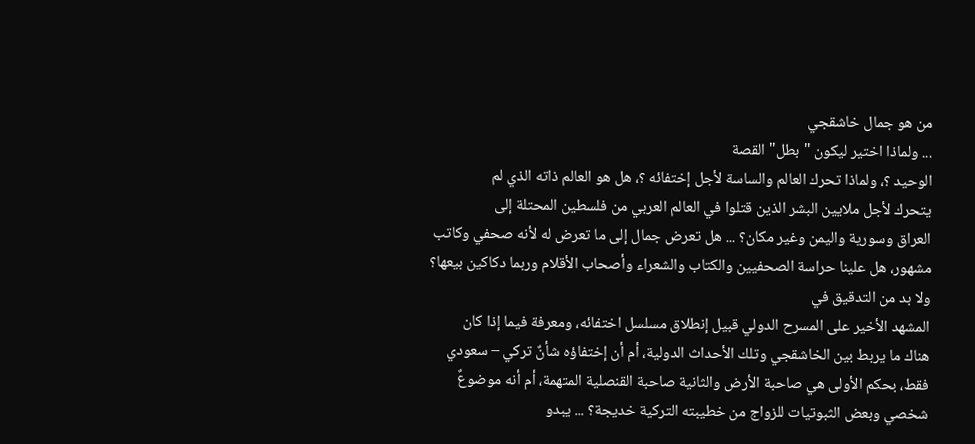من هو جمال خاشقجي
... ولماذا اختير ليكون "بطل" القصة
الوحيد ؟، ولماذا تحرك العالم والساسة لأجل إختفائه ؟، هل هو العالم ذاته الذي لم
يتحرك لأجل ملايين البشر الذين قتلوا في العالم العربي من فلسطين المحتلة إلى
العراق وسورية واليمن وغير مكان؟ ... هل تعرض جمال إلى ما تعرض له لأنه صحفي وكاتب
مشهور، هل علينا حراسة الصحفيين والكتاب والشعراء وأصحاب الأقلام وربما دكاكين بيعها؟
ولا بد من التدقيق في
المشهد الأخير على المسرح الدولي قبيل إنطلاق مسلسل اختفائه، ومعرفة فيما إذا كان
هناك ما يربط بين الخاشقجي وتلك الأحداث الدولية، أم أن إختفاؤه شأنٌ تركي – سعودي
فقط، بحكم الأولى هي صاحبة الأرض والثانية صاحبة القنصلية المتهمة، أم أنه موضوعٌ
شخصي وبعض الثبوتيات للزواج من خطيبته التركية خديجة؟ ... يبدو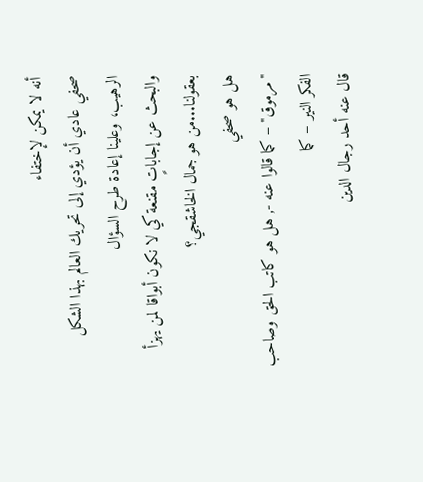أنه لا يمكن لإختفاء
صحفي عادي أن يؤدي إلى تحريك العالم بهذا الشكل الرهيب، وعلينا إعادة طرح السؤال
والبحث عن إجاباتٍ مقنعة كي لا نكون أبواقا لمن يهزأ بعقولنا...من هو جمال الخاشقجي؟
هل هو صحفي
"مرموق" – كما قالوا عنه -, هل هو كاتب الحق وصاحب الفكر النير – كما
قال عنه أحد رجال الدين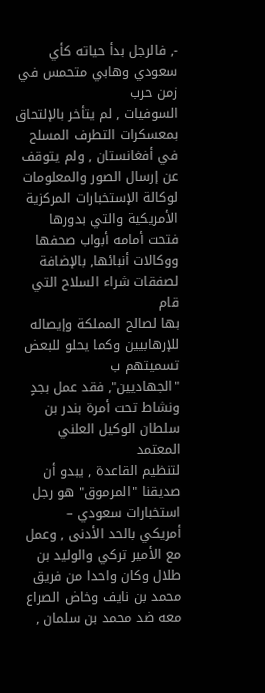-, فالرجل بدأ حياته كأي سعودي وهابي متحمس في زمن حرب
السوفيات , لم يتأخر بالإلتحاق بمعسكرات التطرف المسلح في أفغانستان , ولم يتوقف
عن إرسال الصور والمعلومات لوكالة الإستخبارات المركزية الأمريكية والتي بدورها
فتحت أمامه أبواب صحفها ووكالات أنبائها, بالإضافة لصفقات شراء السلاح التي قام
بها لصالح المملكة وإيصاله للإرهابيين وكما يحلو للبعض تسميتهم ب
"الجهاديين", فقد عمل بجدٍ ونشاط تحت أمرة بندر بن سلطان الوكيل العلني المعتمد
لتنظيم القاعدة , يبدو أن صديقنا "المرموق" هو رجل استخبارات سعودي –
أمريكي بالحد الأدنى , وعمل مع الأمير تركي والوليد بن طلال وكان واحدا من فريق
محمد بن نايف وخاض الصراع معه ضد محمد بن سلمان ,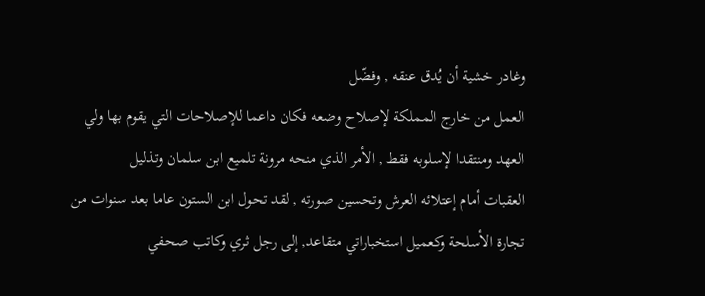وغادر خشية أن يُدق عنقه , وفضّل
العمل من خارج المملكة لإصلاح وضعه فكان داعما للإصلاحات التي يقوم بها ولي
العهد ومنتقدا لإسلوبه فقط , الأمر الذي منحه مرونة تلميع ابن سلمان وتذليل
العقبات أمام إعتلائه العرش وتحسين صورته , لقد تحول ابن الستون عاما بعد سنوات من
تجارة الأسلحة وكعميل استخباراتي متقاعد, إلى رجل ثري وكاتب صحفي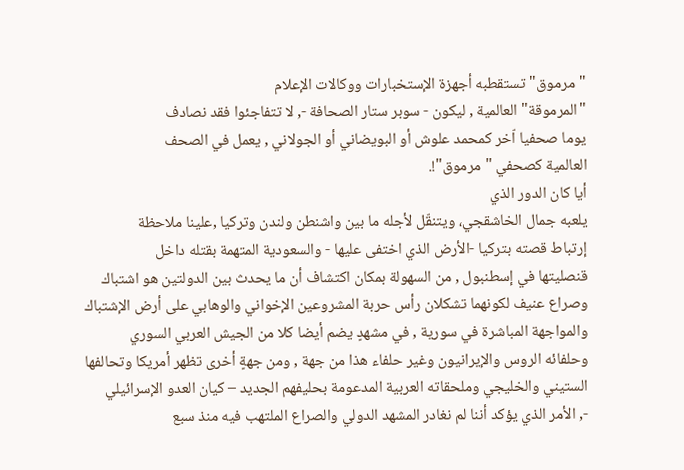"مرموق" تستقطبه أجهزة الإستخبارات ووكالات الإعلام
"المرموقة" العالمية , ليكون - سوبر ستار الصحافة -, لا تتفاجئوا فقد نصادف
يوما صحفيا اّخر كمحمد علوش أو البويضاني أو الجولاني , يعمل في الصحف
العالمية كصحفي "مرموق"!.
أيا كان الدور الذي
يلعبه جمال الخاشقجي، ويتنقّل لأجله ما بين واشنطن ولندن وتركيا ,علينا ملاحظة
إرتباط قصته بتركيا -الأرض الذي اختفى عليها - والسعودية المتهمة بقتله داخل
قنصليتها في إسطنبول , من السهولة بمكان اكتشاف أن ما يحدث بين الدولتين هو اشتباك
وصراع عنيف لكونهما تشكلان رأس حربة المشروعين الإخواني والوهابي على أرض الإشتباك
والمواجهة المباشرة في سورية , في مشهدٍ يضم أيضا كلا من الجيش العربي السوري
وحلفائه الروس والإيرانيون وغير حلفاء هذا من جهة , ومن جهةٍ أخرى تظهر أمريكا وتحالفها
الستيني والخليجي وملحقاته العربية المدعومة بحليفهم الجديد – كيان العدو الإسرائيلي
-, الأمر الذي يؤكد أننا لم نغادر المشهد الدولي والصراع الملتهب فيه منذ سبع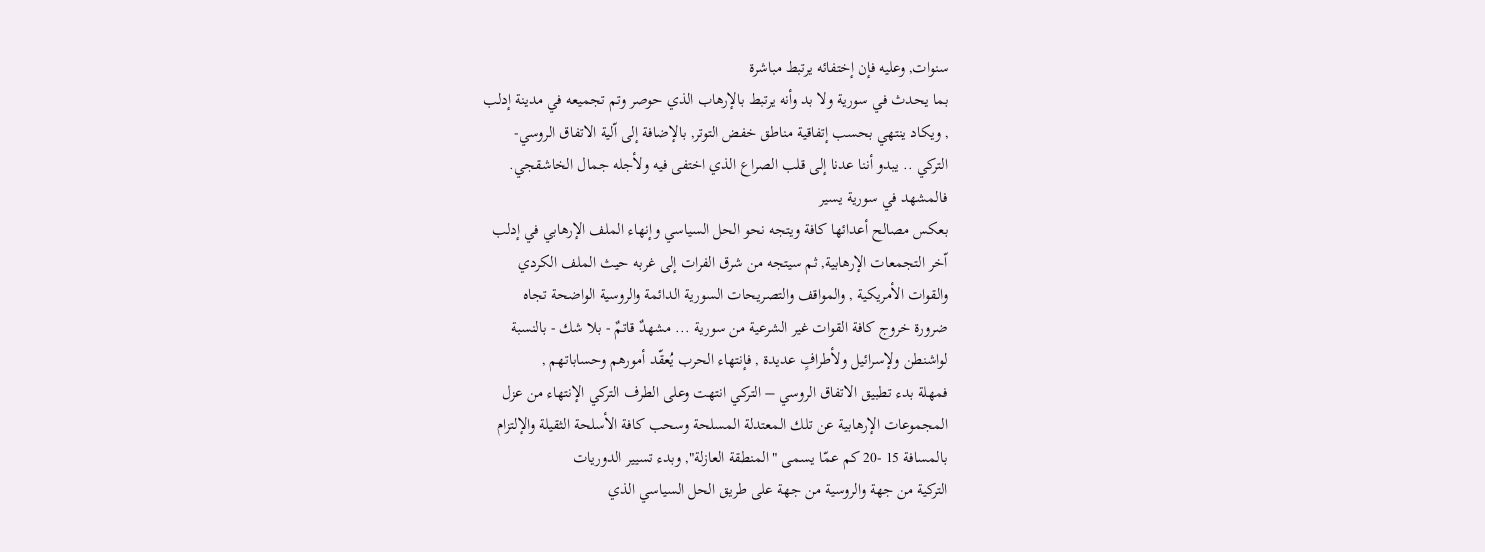سنوات, وعليه فإن إختفائه يرتبط مباشرة
بما يحدث في سورية ولا بد وأنه يرتبط بالإرهاب الذي حوصر وتم تجميعه في مدينة إدلب
, ويكاد ينتهي بحسب إتفاقية مناطق خفض التوتر, بالإضافة إلى اّلية الاتفاق الروسي-
التركي .. يبدو أننا عدنا إلى قلب الصراع الذي اختفى فيه ولأجله جمال الخاشقجي.
فالمشهد في سورية يسير
بعكس مصالح أعدائها كافة ويتجه نحو الحل السياسي وإنهاء الملف الإرهابي في إدلب
اّخر التجمعات الإرهابية, ثم سيتجه من شرق الفرات إلى غربه حيث الملف الكردي
والقوات الأمريكية , والمواقف والتصريحات السورية الدائمة والروسية الواضحة تجاه
ضرورة خروج كافة القوات غير الشرعية من سورية ... مشهدٌ قاتمٌ - بلا شك - بالنسبة
لواشنطن ولإسرائيل ولأطرافٍ عديدة , فإنتهاء الحرب يُعقّد أمورهم وحساباتهم ,
فمهلة بدء تطبيق الاتفاق الروسي – التركي انتهت وعلى الطرف التركي الإنتهاء من عزل
المجموعات الإرهابية عن تلك المعتدلة المسلحة وسحب كافة الأسلحة الثقيلة والإلتزام
بالمسافة 15 -20 كم عمّا يسمى "المنطقة العازلة", وبدء تسيير الدوريات
التركية من جهة والروسية من جهة على طريق الحل السياسي الذي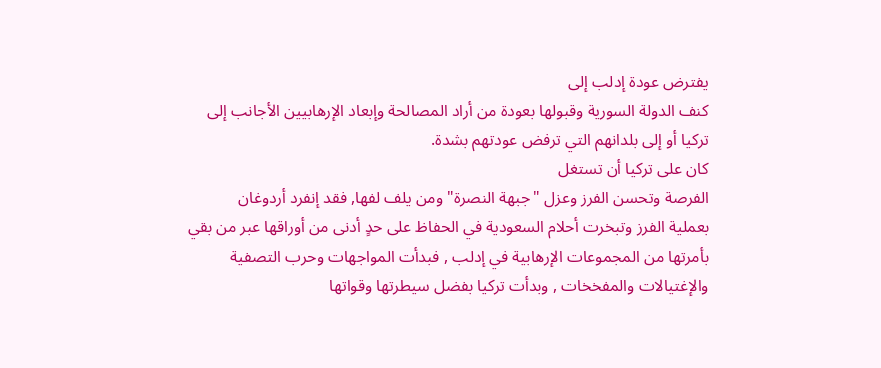يفترض عودة إدلب إلى
كنف الدولة السورية وقبولها بعودة من أراد المصالحة وإبعاد الإرهابيين الأجانب إلى
تركيا أو إلى بلدانهم التي ترفض عودتهم بشدة.
كان على تركيا أن تستغل
الفرصة وتحسن الفرز وعزل "جبهة النصرة" ومن يلف لفها, فقد إنفرد أردوغان
بعملية الفرز وتبخرت أحلام السعودية في الحفاظ على حدٍ أدنى من أوراقها عبر من بقي
بأمرتها من المجموعات الإرهابية في إدلب , فبدأت المواجهات وحرب التصفية
والإغتيالات والمفخخات , وبدأت تركيا بفضل سيطرتها وقواتها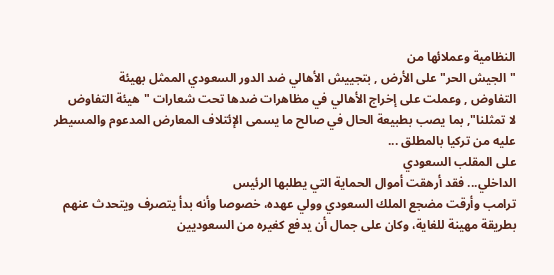النظامية وعملائها من
"الجيش الحر" على الأرض , بتجييش الأهالي ضد الدور السعودي الممثل بهيئة
التفاوض , وعملت على إخراج الأهالي في مظاهرات ضدها تحت شعارات "هيئة التفاوض
لا تمثلنا", بما يصب بطبيعة الحال في صالح ما يسمى الإئتلاف المعارض المدعوم والمسيطر
عليه من تركيا بالمطلق ...
على المقلب السعودي
الداخلي... فقد أرهقت أموال الحماية التي يطلبها الرئيس
ترامب وأرقت مضجع الملك السعودي وولي عهده، خصوصا وأنه بدأ يتصرف ويتحدث عنهم
بطريقة مهينة للغاية، وكان على جمال أن يدفع كغيره من السعوديين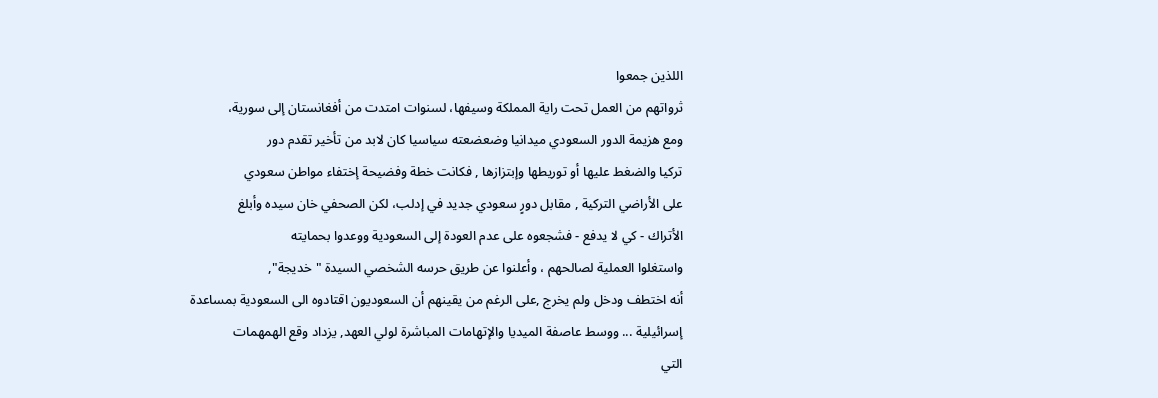اللذين جمعوا
ثرواتهم من العمل تحت راية المملكة وسيفها، لسنوات امتدت من أفغانستان إلى سورية،
ومع هزيمة الدور السعودي ميدانيا وضعضعته سياسيا كان لابد من تأخير تقدم دور
تركيا والضغط عليها أو توريطها وإبتزازها , فكانت خطة وفضيحة إختفاء مواطن سعودي
على الأراضي التركية , مقابل دورٍ سعودي جديد في إدلب، لكن الصحفي خان سيده وأبلغ
الأتراك - كي لا يدفع - فشجعوه على عدم العودة إلى السعودية ووعدوا بحمايته
واستغلوا العملية لصالحهم ، وأعلنوا عن طريق حرسه الشخصي السيدة "خديجة",
أنه اختطف ودخل ولم يخرج ,على الرغم من يقينهم أن السعوديون اقتادوه الى السعودية بمساعدة
إسرائيلية ... ووسط عاصفة الميديا والإتهامات المباشرة لولي العهد, يزداد وقع الهمهمات
التي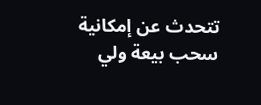تتحدث عن إمكانية سحب بيعة ولي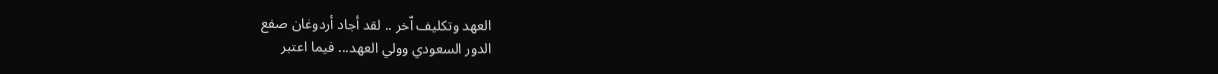العهد وتكليف اّخر .. لقد أجاد أردوغان صفع
الدور السعودي وولي العهد... فيما اعتبر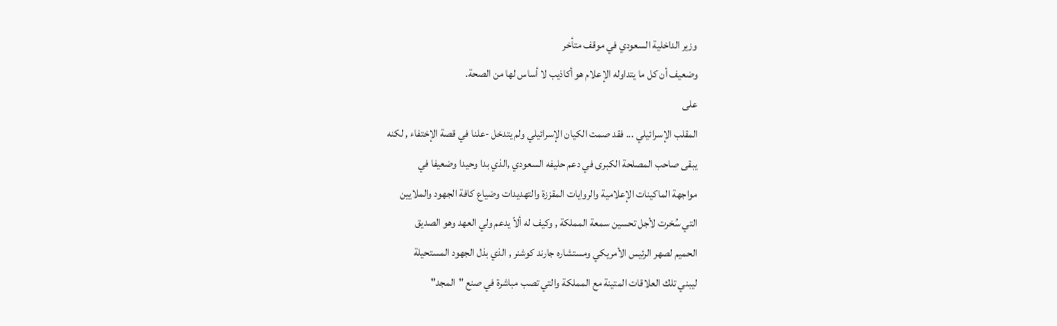وزير الداخلية السعودي في موقف متأخر
وضعيف أن كل ما يتداوله الإعلام هو أكاذيب لا أساس لها من الصحة.
على
المقلب الإسرائيلي ... فقد صمت الكيان الإسرائيلي ولم يتدخل -علنا في قصة الإختفاء , لكنه
يبقى صاحب المصلحة الكبرى في دعم حليفه السعودي ,الذي بدا وحيدا وضعيفا في
مواجهة الماكينات الإعلامية والروايات المقززة والتهديدات وضياع كافة الجهود والملايين
التي سُخرت لأجل تحسين سمعة المملكة , وكيف له ألاّ يدعم ولي العهد وهو الصديق
الحميم لصهر الرئيس الأمريكي ومستشاره جارند كوشنر , الذي بذل الجهود المستحيلة
ليبني تلك العلاقات المتينة مع المملكة والتي تصب مباشرة في صنع "المجد"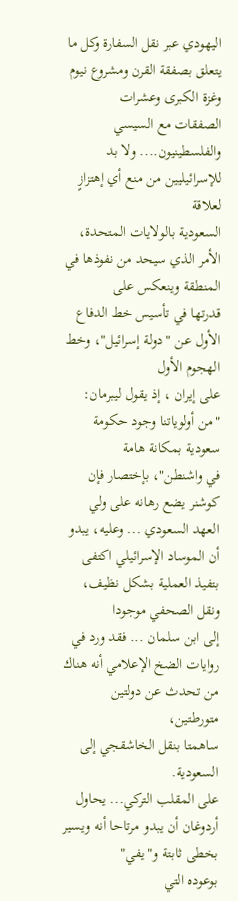اليهودي عبر نقل السفارة وكل ما يتعلق بصفقة القرن ومشروع نيوم وغزة الكبرى وعشرات
الصفقات مع السيسي والفلسطينيون.... ولا بد للإسرائيليين من منع أي إهتزازٍ لعلاقة
السعودية بالولايات المتحدة، الأمر الذي سيحد من نفوذها في المنطقة وينعكس على
قدرتها في تأسيس خط الدفاع الأول عن "دولة إسرائيل"، وخط الهجوم الأول
على إيران ، إذ يقول ليبرمان: "من أولوياتنا وجود حكومة سعودية بمكانة هامة
في واشنطن"، بإختصار فإن كوشنر يضع رهانه على ولي العهد السعودي ... وعليه، يبدو
أن الموساد الإسرائيلي اكتفى بتفيذ العملية بشكل نظيف، ونقل الصحفي موجودا
إلى ابن سلمان ... فقد ورد في روايات الضخ الإعلامي أنه هناك من تحدث عن دولتين متورطتين،
ساهمتا بنقل الخاشقجي إلى السعودية.
على المقلب التركي... يحاول أردوغان أن يبدو مرتاحا أنه ويسير بخطى ثابتة و"يفي"
بوعوده التي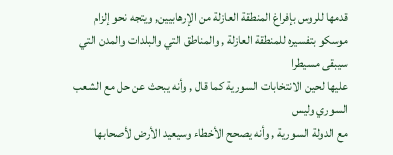قدمها للروس بإفراغ المنطقة العازلة من الإرهابيين, ويتجه نحو إلزام
موسكو بتفسيره للمنطقة العازلة , والمناطق التي والبلدات والمدن التي سيبقى مسيطرا
عليها لحين الانتخابات السورية كما قال , وأنه يبحث عن حل مع الشعب السوري وليس
مع الدولة السورية , وأنه يصحح الأخطاء وسيعيد الأرض لأصحابها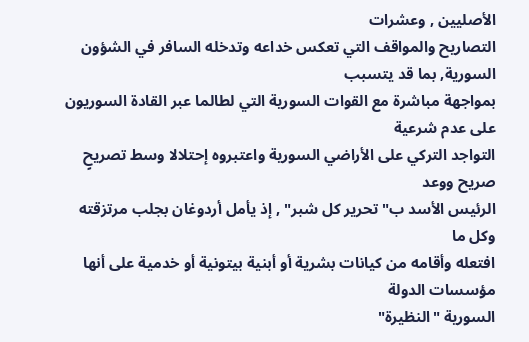الأصليين , وعشرات
التصاريح والمواقف التي تعكس خداعه وتدخله السافر في الشؤون السورية, بما قد يتسبب
بمواجهة مباشرة مع القوات السورية التي لطالما عبر القادة السوريون على عدم شرعية
التواجد التركي على الأراضي السورية واعتبروه إحتلالا وسط تصريحٍ صريح ووعد
الرئيس الأسد ب" تحرير كل شبر" , إذ يأمل أردوغان بجلب مرتزقته وكل ما
افتعله وأقامه من كيانات بشرية أو أبنية بيتونية أو خدمية على أنها مؤسسات الدولة
السورية "النظيرة"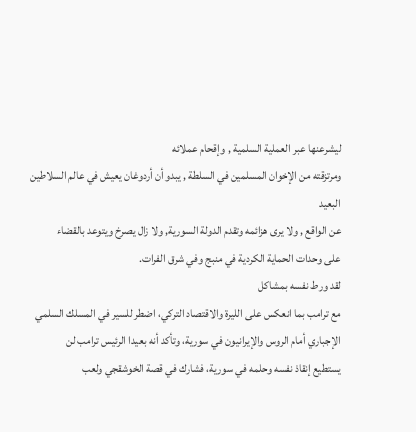ليشرعنها عبر العملية السلمية , وإقحام عملائه
ومرتزقته من الإخوان المسلمين في السلطة , يبدو أن أردوغان يعيش في عالم السلاطين البعيد
عن الواقع , ولا يرى هزائمه وتقدم الدولة السورية, ولا زال يصرخ ويتوعد بالقضاء
على وحدات الحماية الكردية في منبج وفي شرق الفرات.
لقد ورط نفسه بمشاكل
مع ترامب بما انعكس على الليرة والاقتصاد التركي، اضطر للسير في المسلك السلمي
الإجباري أمام الروس والإيرانيون في سورية، وتأكد أنه بعيدا الرئيس ترامب لن
يستطيع إنقاذ نفسه وحلمه في سورية، فشارك في قصة الخوشقجي ولعب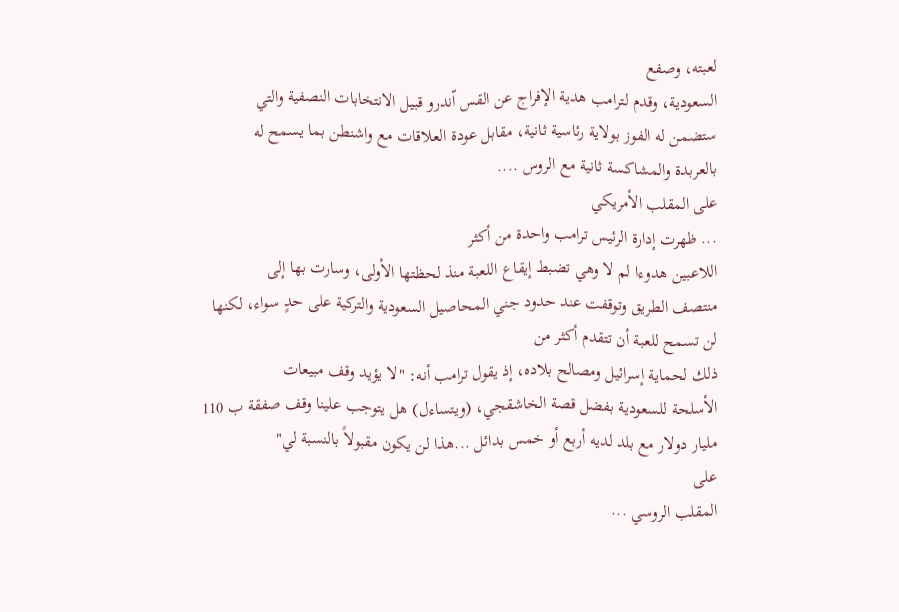لعبته، وصفع
السعودية، وقدم لترامب هدية الإفراج عن القس اّندرو قبيل الانتخابات النصفية والتي
ستضمن له الفوز بولاية رئاسية ثانية، مقابل عودة العلاقات مع واشنطن بما يسمح له
بالعربدة والمشاكسة ثانية مع الروس ....
على المقلب الأمريكي
... ظهرت إدارة الرئيس ترامب واحدة من أكثر
اللاعبين هدوءا لم لا وهي تضبط إيقاع اللعبة منذ لحظتها الأولى، وسارت بها إلى
منتصف الطريق وتوقفت عند حدود جني المحاصيل السعودية والتركية على حدٍ سواء، لكنها لن تسمح للعبة أن تتقدم أكثر من
ذلك لحماية إسرائيل ومصالح بلاده، إذ يقول ترامب أنه: "لا يؤيد وقف مبيعات
الأسلحة للسعودية بفضل قصة الخاشقجي، (ويتساءل) هل يتوجب علينا وقف صفقة ب 110
مليار دولار مع بلد لديه أربع أو خمس بدائل ...هذا لن يكون مقبولاً بالنسبة لي"
على
المقلب الروسي ...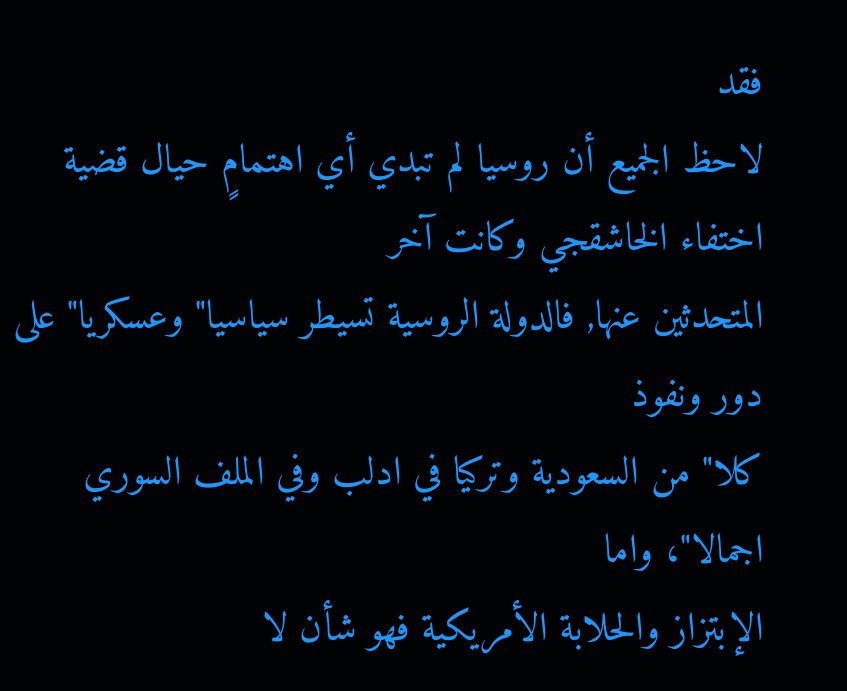فقد
لاحظ الجميع أن روسيا لم تبدي أي اهتمامٍ حيال قضية اختفاء الخاشقجي وكانت آخر
المتحدثين عنها, فالدولة الروسية تسيطر سياسيا" وعسكريا" على دور ونفوذ
كلا" من السعودية وتركيا في ادلب وفي الملف السوري اجمالا"، واما
الإبتزاز والحلابة الأمريكية فهو شأن لا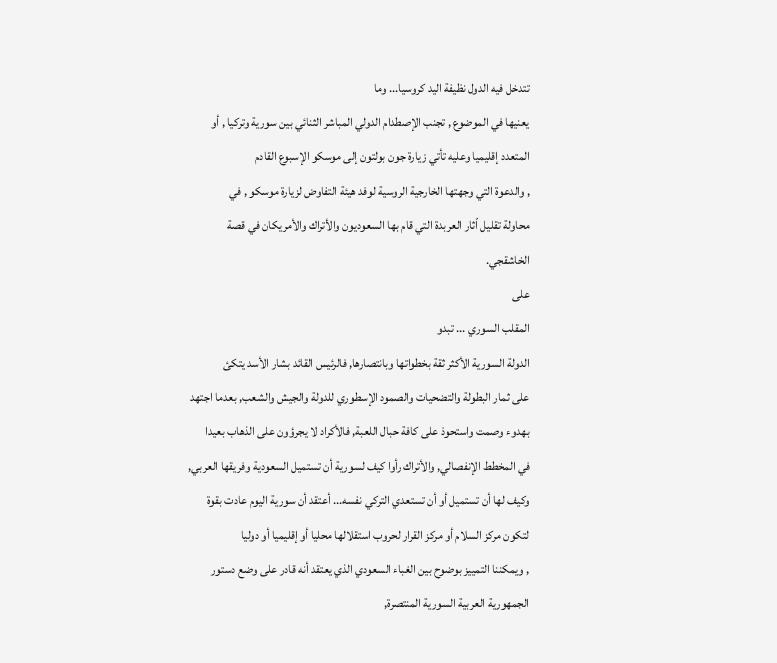تتدخل فيه الدول نظيفة اليد كروسيا... وما
يعنيها في الموضوع , تجنب الإصطدام الدولي المباشر الثنائي بين سورية وتركيا , أو
المتعدد إقليميا وعليه تأتي زيارة جون بولتون إلى موسكو الإسبوع القادم
, والدعوة التي وجهتها الخارجية الروسية لوفد هيئة التفاوض لزيارة موسكو , في
محاولة تقليل اّثار العربدة التي قام بها السعوديون والأتراك والأمريكان في قصة
الخاشقجي.
على
المقلب السوري ... تبدو
الدولة السورية الأكثر ثقة بخطواتها وبانتصارها, فالرئيس القائد بشار الأسد يتكئ
على ثمار البطولة والتضحيات والصمود الإسطوري للدولة والجيش والشعب, بعدما اجتهد
بهدوء وصمت واستحوذ على كافة حبال اللعبة, فالأكراد لا يجرؤون على الذهاب بعيدا
في المخطط الإنفصالي, والأتراك رأوا كيف لسورية أن تستميل السعودية وفريقها العربي,
وكيف لها أن تستميل أو أن تستعدي التركي نفسه... أعتقد أن سورية اليوم عادت بقوة
لتكون مركز السلام أو مركز القرار لحروب استقلالها محليا أو إقليميا أو دوليا
, ويمكننا التمييز بوضوح بين الغباء السعودي الذي يعتقد أنه قادر على وضع دستور
الجمهورية العربية السورية المنتصرة,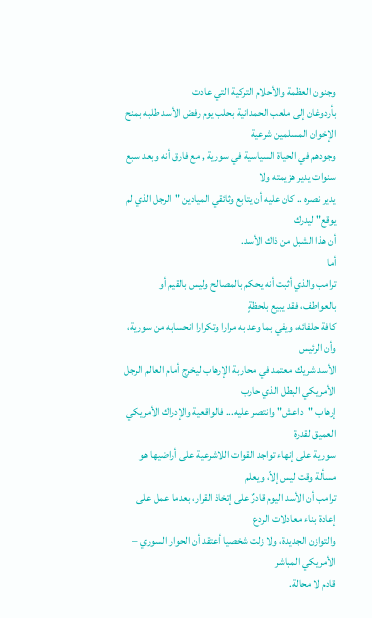وجنون العظمة والأحلام التركية التي عادت
بأردوغان إلى ملعب الحمدانية بحلب يوم رفض الأسد طلبه بمنح الإخوان المسلمين شرعية
وجودهم في الحياة السياسية في سورية , مع فارق أنه وبعد سبع سنوات يدير هزيمته ولا
يدير نصره .. كان عليه أن يتابع وثائقي الميادين "الرجل الذي لم يوقع" ليدرك
أن هذا الشبل من ذاك الأسد.
أما
ترامب والذي أثبت أنه يحكم بالمصالح وليس بالقيم أو بالعواطف، فقد يبيع بلحظةٍ
كافة حلفائه، ويفي بما وعد به مرارا وتكرارا انحسابه من سورية، وأن الرئيس
الأسد شريك معتمد في محاربة الإرهاب ليخرج أمام العالم الرجل الأمريكي البطل الذي حارب
إرهاب "داعش" وانتصر عليه... فالواقعية والإدراك الأمريكي العميق لقدرة
سورية على إنهاء تواجد القوات اللاشرعية على أراضيها هو مسألة وقت ليس إلاّ، ويعلم
ترامب أن الأسد اليوم قادرٌ على إتخاذ القرار، بعدما عمل على إعادة بناء معادلات الردع
والتوازن الجديدة، ولا زلت شخصيا أعتقد أن الحوار السوري – الأمريكي المباشر
قادم لا محالة.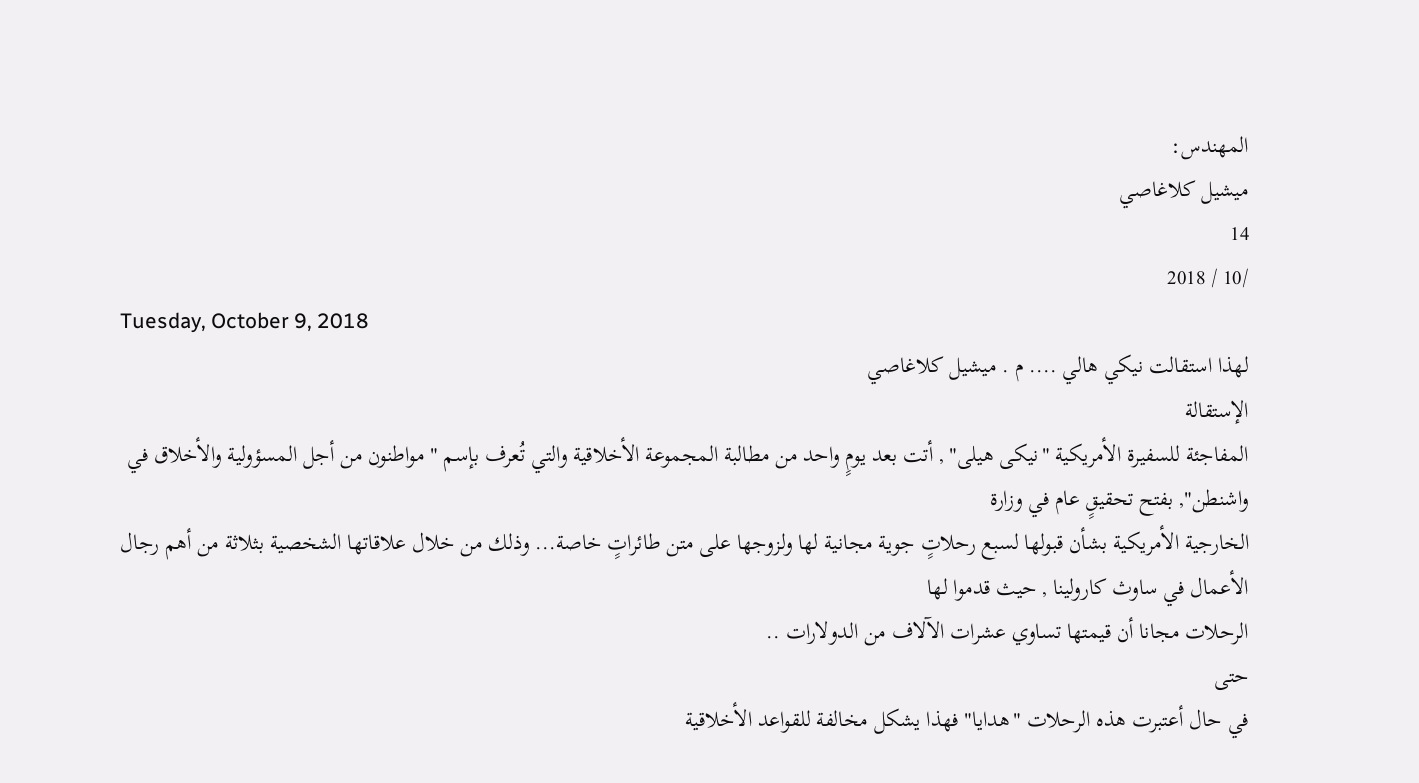المهندس:
ميشيل كلاغاصي
14
/10 / 2018
Tuesday, October 9, 2018
لهذا استقالت نيكي هالي .... م . ميشيل كلاغاصي
الإستقالة
المفاجئة للسفيرة الأمريكية "نيكى هيلى" , أتت بعد يومٍ واحد من مطالبة المجموعة الأخلاقية والتي تُعرف بإسم " مواطنون من أجل المسؤولية والأخلاق في واشنطن", بفتح تحقيقٍ عام في وزارة
الخارجية الأمريكية بشأن قبولها لسبع رحلاتٍ جوية مجانية لها ولزوجها على متن طائراتٍ خاصة... وذلك من خلال علاقاتها الشخصية بثلاثة من أهم رجال الأعمال في ساوث كارولينا , حيث قدموا لها
الرحلات مجانا أن قيمتها تساوي عشرات الآلاف من الدولارات ..
حتى
في حال أعتبرت هذه الرحلات "هدايا" فهذا يشكل مخالفة للقواعد الأخلاقية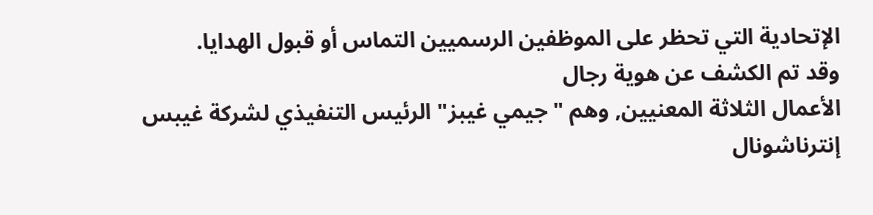الإتحادية التي تحظر على الموظفين الرسميين التماس أو قبول الهدايا.
وقد تم الكشف عن هوية رجال
الأعمال الثلاثة المعنيين, وهم "جيمي غيبز" الرئيس التنفيذي لشركة غيبس إنترناشونال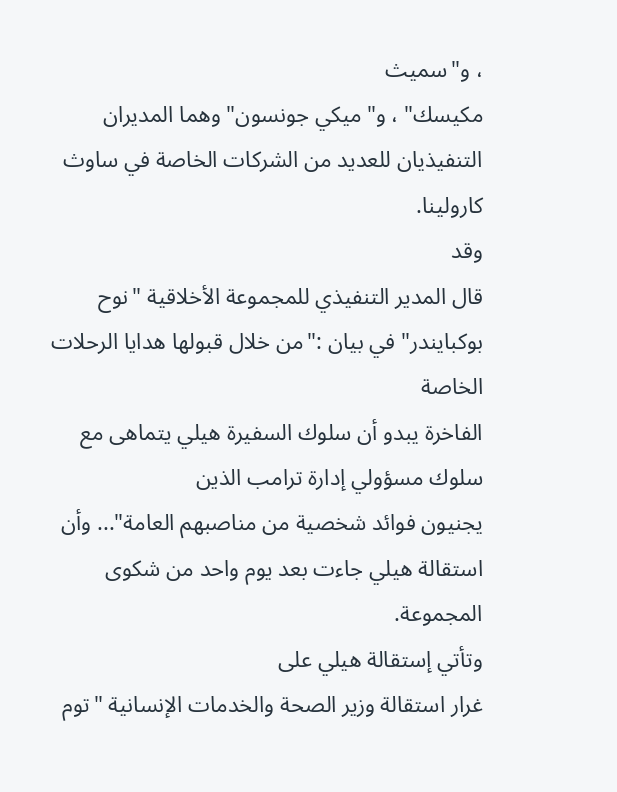، و"سميث
مكيسك" ، و"ميكي جونسون" وهما المديران التنفيذيان للعديد من الشركات الخاصة في ساوث
كارولينا.
وقد
قال المدير التنفيذي للمجموعة الأخلاقية "نوح بوكبايندر" في بيان :"من خلال قبولها هدايا الرحلات الخاصة
الفاخرة يبدو أن سلوك السفيرة هيلي يتماهى مع سلوك مسؤولي إدارة ترامب الذين
يجنيون فوائد شخصية من مناصبهم العامة"... وأن استقالة هيلي جاءت بعد يوم واحد من شكوى المجموعة.
وتأتي إستقالة هيلي على
غرار استقالة وزير الصحة والخدمات الإنسانية "توم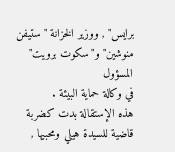برايس" , ووزير الخزانة "ستيفن منوشين" و"سكوت برويت" المسؤول
في وكالة حماية البيئة .
هذه الإستقالة بدت كضربة قاضية للسيدة هيلي ومحبيها ,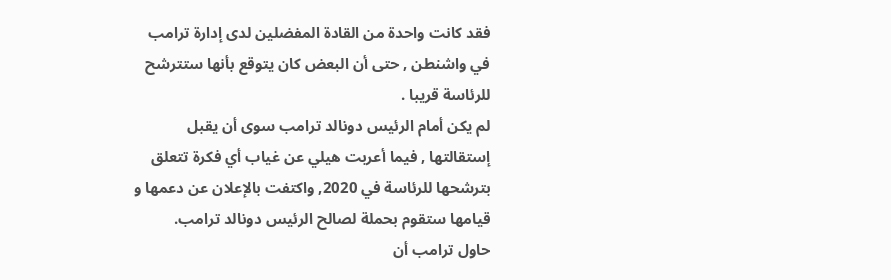فقد كانت واحدة من القادة المفضلين لدى إدارة ترامب في واشنطن , حتى أن البعض كان يتوقع بأنها ستترشح للرئاسة قريبا .
لم يكن أمام الرئيس دونالد ترامب سوى أن يقبل إستقالتها , فيما أعربت هيلي عن غياب أي فكرة تتعلق بترشحها للرئاسة في 2020, واكتفت بالإعلان عن دعمها و قيامها ستقوم بحملة لصالح الرئيس دونالد ترامب.
حاول ترامب أن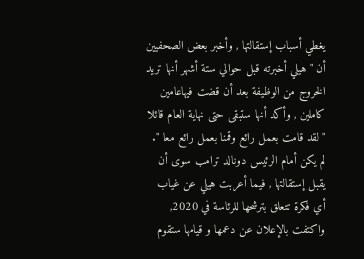يغطي أسباب إستقالتها , وأخبر بعض الصحفيين أن "هيلي أخبرته قبل حوالي ستة أشهر أنها تريد الخروج من الوظيفة بعد أن قضت فيهاعامين كاملين , وأكد أنها ستبقى حتى نهاية العام قائلا "لقد قامت بعمل رائع وقمنا بعمل رائع معا ".
لم يكن أمام الرئيس دونالد ترامب سوى أن يقبل إستقالتها , فيما أعربت هيلي عن غياب أي فكرة تتعلق بترشحها للرئاسة في 2020, واكتفت بالإعلان عن دعمها و قيامها ستقوم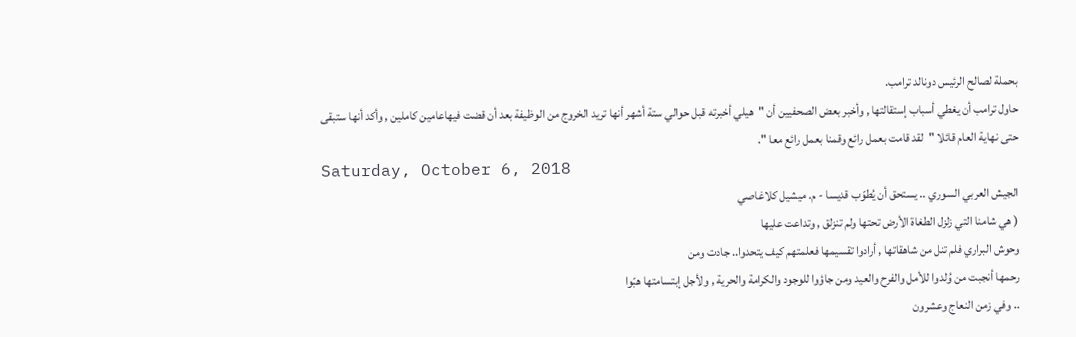بحملة لصالح الرئيس دونالد ترامب.
حاول ترامب أن يغطي أسباب إستقالتها , وأخبر بعض الصحفيين أن "هيلي أخبرته قبل حوالي ستة أشهر أنها تريد الخروج من الوظيفة بعد أن قضت فيهاعامين كاملين , وأكد أنها ستبقى حتى نهاية العام قائلا "لقد قامت بعمل رائع وقمنا بعمل رائع معا ".
Saturday, October 6, 2018
الجيش العربي السوري .. يستحق أن يُطوّب قديسا - م. ميشيل كلاغاصي
( هي شامنا التي زلزل الطغاة الأرض تحتها ولم تنزلق , وتداعت عليها
وحوش البراري فلم تنل من شاهقاتها , أرادوا تقسيمها فعلمتهم كيف يتحدوا.. جادت ومن
رحمها أنجبت من وُلدوا للأمل والفرح والعيد ومن جاؤوا للوجود والكرامة والحرية , ولأجل إبتسامتها هبّوا
.. وفي زمن النعاج وعشرون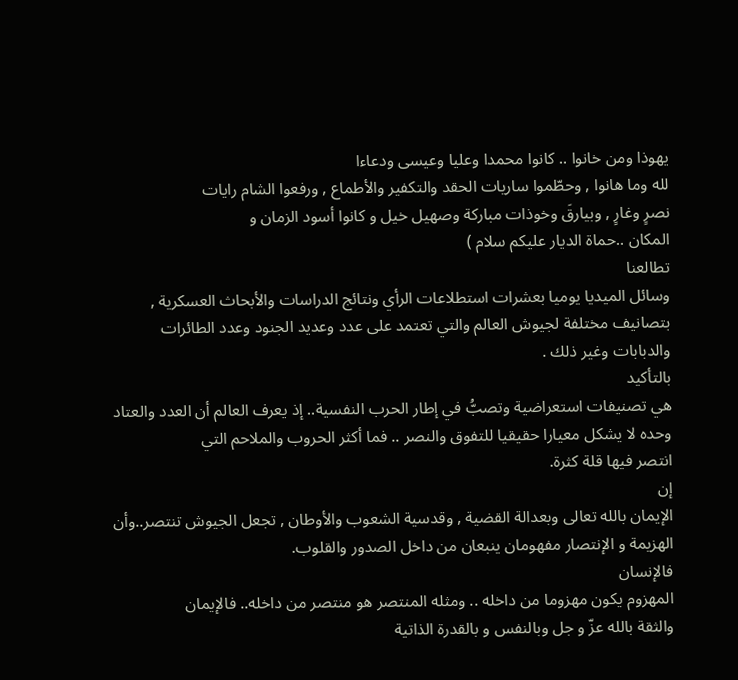يهوذا ومن خانوا .. كانوا محمدا وعليا وعيسى ودعاءا
لله وما هانوا , وحطّموا ساريات الحقد والتكفير والأطماع , ورفعوا الشام رايات
نصرٍ وغارٍ , وبيارقَ وخوذات مباركة وصهيل خيل و كانوا أسود الزمان و
المكان ..حماة الديار عليكم سلام )
تطالعنا
وسائل الميديا يوميا بعشرات استطلاعات الرأي ونتائج الدراسات والأبحاث العسكرية ,
بتصانيف مختلفة لجيوش العالم والتي تعتمد على عدد وعديد الجنود وعدد الطائرات
والدبابات وغير ذلك .
بالتأكيد
هي تصنيفات استعراضية وتصبُّ في إطار الحرب النفسية.. إذ يعرف العالم أن العدد والعتاد
وحده لا يشكل معيارا حقيقيا للتفوق والنصر .. فما أكثر الحروب والملاحم التي
انتصر فيها قلة كثرة.
إن
الإيمان بالله تعالى وبعدالة القضية , وقدسية الشعوب والأوطان , تجعل الجيوش تنتصر..وأن
الهزيمة و الإنتصار مفهومان ينبعان من داخل الصدور والقلوب.
فالإنسان
المهزوم يكون مهزوما من داخله .. ومثله المنتصر هو منتصر من داخله.. فالإيمان
والثقة بالله عزّ و جل وبالنفس و بالقدرة الذاتية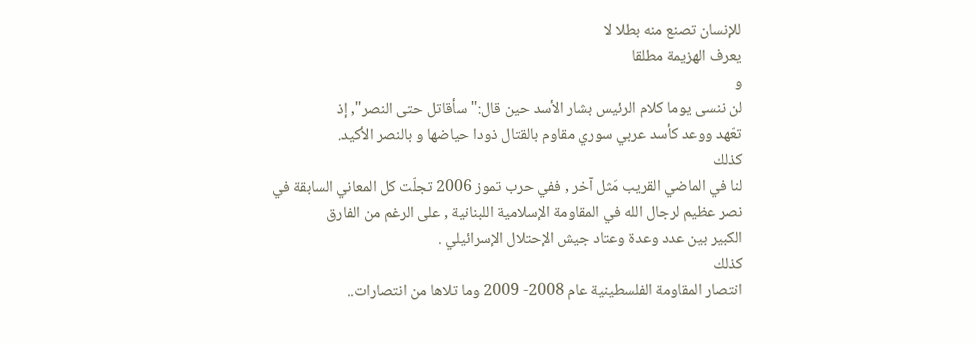للإنسان تصنع منه بطلا لا
يعرف الهزيمة مطلقا
و
لن ننسى يوما كلام الرئيس بشار الأسد حين قال:" سأقاتل حتى النصر", إذ
تعّهد ووعد كأسد عربي سوري مقاوم بالقتال ذودا حياضها و بالنصر الأكيد.
كذلك
لنا في الماضي القريب مَثل آخر , ففي حرب تموز 2006 تجلّت كل المعاني السابقة في
نصر عظيم لرجال الله في المقاومة الإسلامية اللبنانية , على الرغم من الفارق
الكبير بين عدد وعدة وعتاد جيش الإحتلال الإسرائيلي .
كذلك
انتصار المقاومة الفلسطينية عام 2008- 2009 وما تلاها من انتصارات..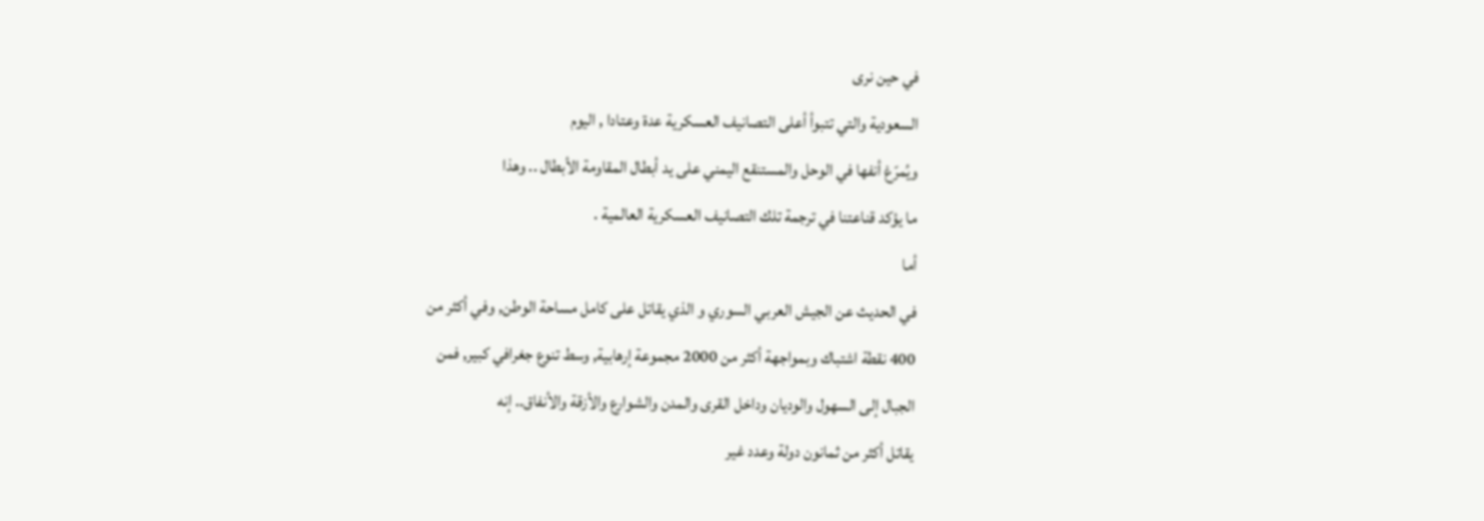في حين نرى
السعودية والتي تتبوأ أعلى التصانيف العسكرية عدة وعتادا , اليوم
ويُمرّغ أنفها في الوحل والمستنقع اليمني على يد أبطال المقاومة الأبطال .. وهذا
ما يؤكد قناعتنا في ترجمة تلك التصانيف العسكرية العالمية .
أما
في الحديث عن الجيش العربي السوري و الذي يقاتل على كامل مساحة الوطن, وفي أكثر من
400 نقطة اشتباك وبمواجهة أكثر من 2000 مجموعة إرهابية, وسط تنوع جغرافي كبير, فمن
الجبال إلى السهول والوديان وداخل القرى والمدن والشوارع والأزقة والأنفاق.. إنه
يقاتل أكثر من ثمانون دولة وعدد غير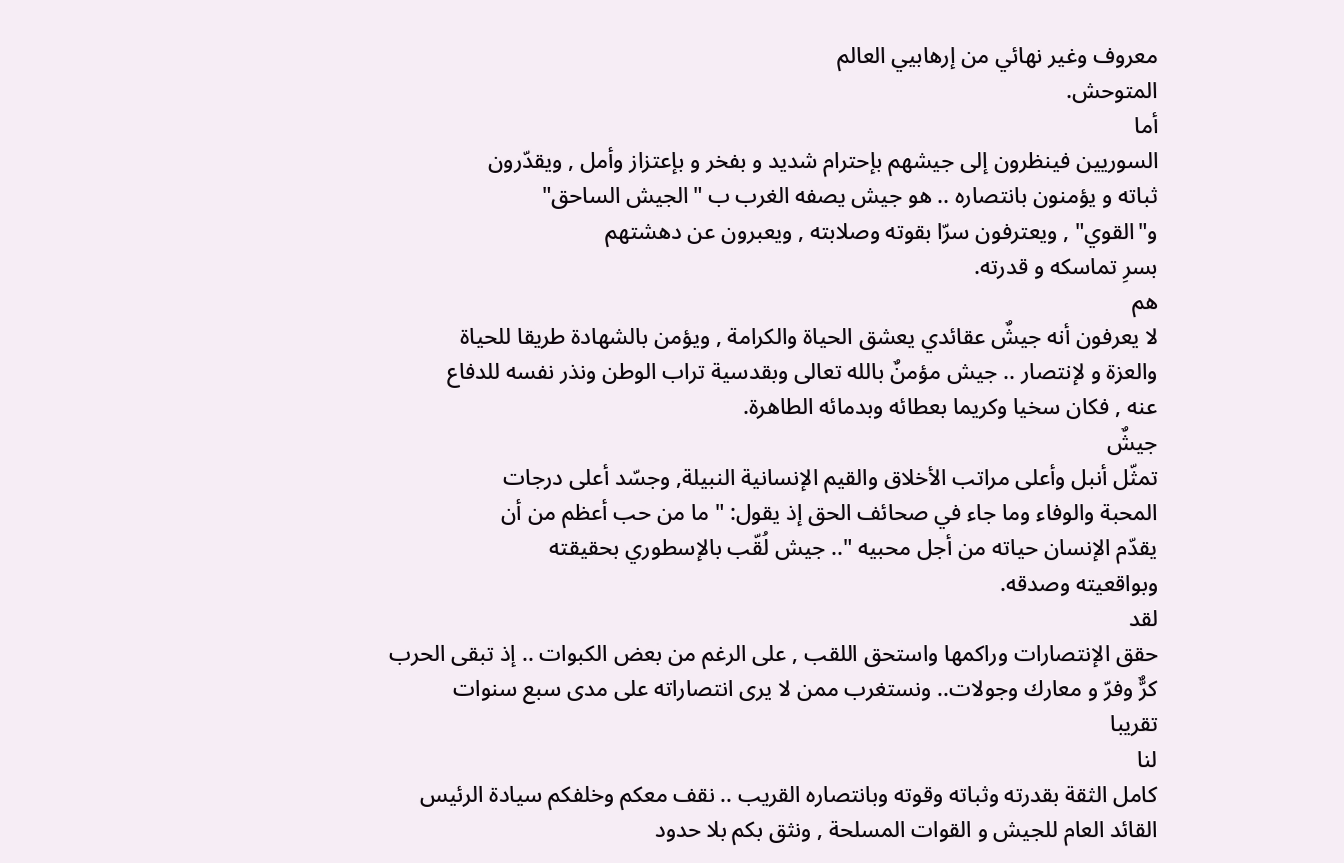معروف وغير نهائي من إرهابيي العالم
المتوحش.
أما
السوريين فينظرون إلى جيشهم بإحترام شديد و بفخر و بإعتزاز وأمل , ويقدّرون
ثباته و يؤمنون بانتصاره .. هو جيش يصفه الغرب ب "الجيش الساحق"
و"القوي" , ويعترفون سرّا بقوته وصلابته , ويعبرون عن دهشتهم
بسرِ تماسكه و قدرته.
هم
لا يعرفون أنه جيشٌ عقائدي يعشق الحياة والكرامة , ويؤمن بالشهادة طريقا للحياة
والعزة و لإنتصار .. جيش مؤمنٌ بالله تعالى وبقدسية تراب الوطن ونذر نفسه للدفاع
عنه , فكان سخيا وكريما بعطائه وبدمائه الطاهرة.
جيشٌ
تمثّل أنبل وأعلى مراتب الأخلاق والقيم الإنسانية النبيلة, وجسّد أعلى درجات
المحبة والوفاء وما جاء في صحائف الحق إذ يقول: " ما من حب أعظم من أن
يقدّم الإنسان حياته من أجل محبيه ".. جيش لُقّب بالإسطوري بحقيقته
وبواقعيته وصدقه.
لقد
حقق الإنتصارات وراكمها واستحق اللقب , على الرغم من بعض الكبوات .. إذ تبقى الحرب
كرٌّ وفرّ و معارك وجولات.. ونستغرب ممن لا يرى انتصاراته على مدى سبع سنوات
تقريبا
لنا
كامل الثقة بقدرته وثباته وقوته وبانتصاره القريب .. نقف معكم وخلفكم سيادة الرئيس
القائد العام للجيش و القوات المسلحة , ونثق بكم بلا حدود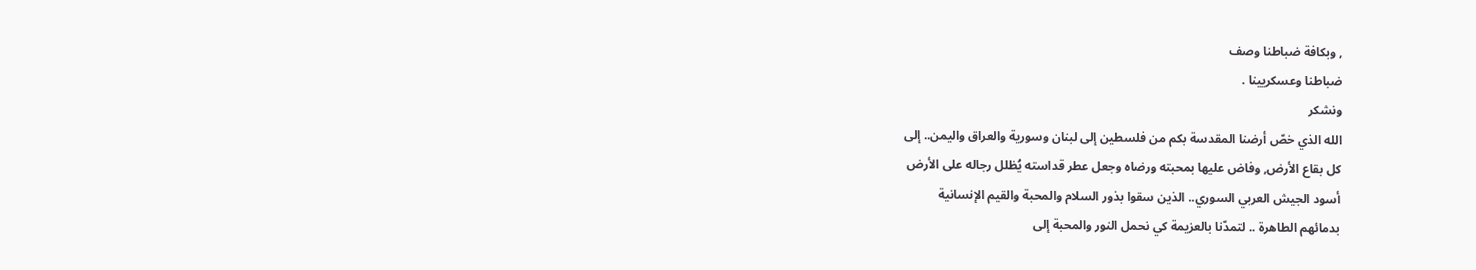, وبكافة ضباطنا وصف
ضباطنا وعسكريينا .
ونشكر
الله الذي خصّ أرضنا المقدسة بكم من فلسطين إلى لبنان وسورية والعراق واليمن.. إلى
كل بقاع الأرض, وفاض عليها بمحبته ورضاه وجعل عطر قداسته يُظلل رجاله على الأرض
أسود الجيش العربي السوري.. الذين سقوا بذور السلام والمحبة والقيم الإنسانية
بدمائهم الطاهرة .. لتمدّنا بالعزيمة كي نحمل النور والمحبة إلى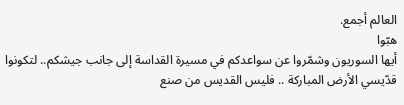العالم أجمع.
هبّوا
أيها السوريون وشمّروا عن سواعدكم في مسيرة القداسة إلى جانب جيشكم.. لتكونوا
قدّيسي الأرض المباركة .. فليس القديس من صنع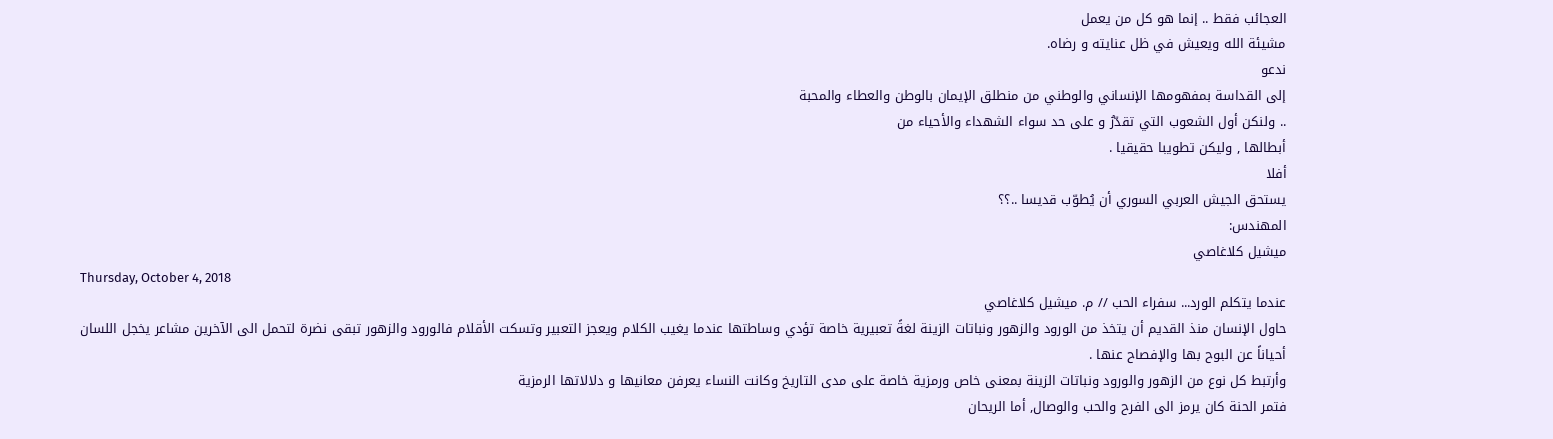العجائب فقط .. إنما هو كل من يعمل
مشيئة الله ويعيش في ظل عنايته و رضاه.
ندعو
إلى القداسة بمفهومها الإنساني والوطني من منطلق الإيمان بالوطن والعطاء والمحبة
.. ولنكن أول الشعوب التي تقدّرُ و على حد سواء الشهداء والأحياء من
أبطالها , وليكن تطويبا حقيقيا .
أفلا
يستحق الجيش العربي السوري أن يُطوّب قديسا ..؟؟
المهندس:
ميشيل كلاغاصي
Thursday, October 4, 2018
عندما يتكلم الورد... سفراء الحب // م. ميشيل كلاغاصي
حاول الإنسان منذ القديم أن يتخذ من الورود والزهور ونباتات الزينة لغةً تعبيرية خاصة تؤدي وساطتها عندما يغيب الكلام ويعجز التعبير وتسكت الأقلام فالورود والزهور تبقى نضرة لتحمل الى الآخرين مشاعر يخجل اللسان أحياناً عن البوح بها والإفصاح عنها .
وأرتبط كل نوع من الزهور والورود ونباتات الزينة بمعنى خاص ورمزية خاصة على مدى التاريخ وكانت النساء يعرفن معانيها و دلالاتها الرمزية
فتمر الحنة كان يرمز الى الفرح والحب والوصال, أما الريحان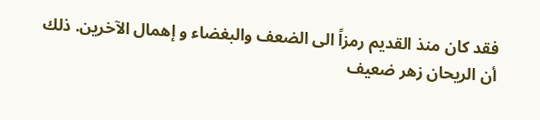فقد كان منذ القديم رمزاً الى الضعف والبغضاء و إهمال الآخرين. ذلك أن الريحان زهر ضعيف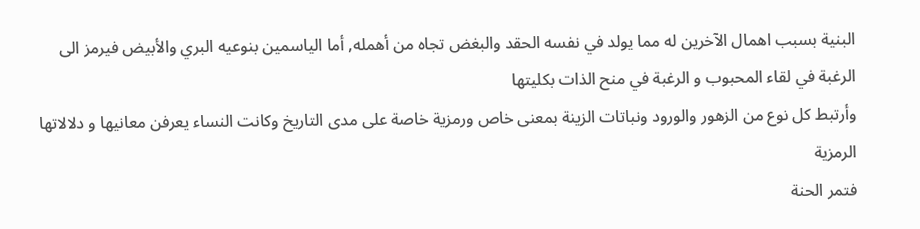البنية بسبب اهمال الآخرين له مما يولد في نفسه الحقد والبغض تجاه من أهمله, أما الياسمين بنوعيه البري والأبيض فيرمز الى الرغبة في لقاء المحبوب و الرغبة في منح الذات بكليتها
وأرتبط كل نوع من الزهور والورود ونباتات الزينة بمعنى خاص ورمزية خاصة على مدى التاريخ وكانت النساء يعرفن معانيها و دلالاتها الرمزية
فتمر الحنة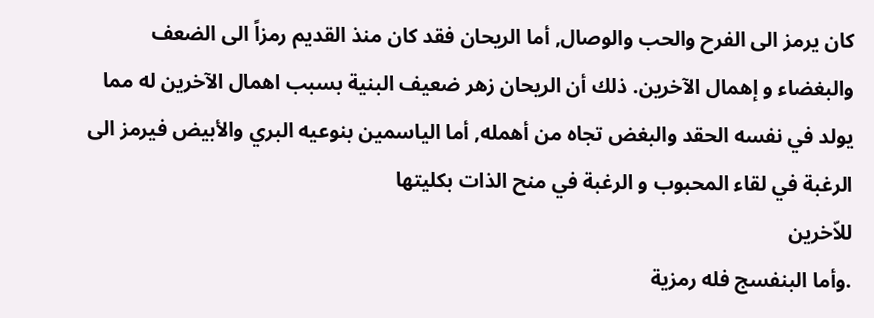كان يرمز الى الفرح والحب والوصال, أما الريحان فقد كان منذ القديم رمزاً الى الضعف والبغضاء و إهمال الآخرين. ذلك أن الريحان زهر ضعيف البنية بسبب اهمال الآخرين له مما يولد في نفسه الحقد والبغض تجاه من أهمله, أما الياسمين بنوعيه البري والأبيض فيرمز الى الرغبة في لقاء المحبوب و الرغبة في منح الذات بكليتها
للاّخرين
.وأما البنفسج فله رمزية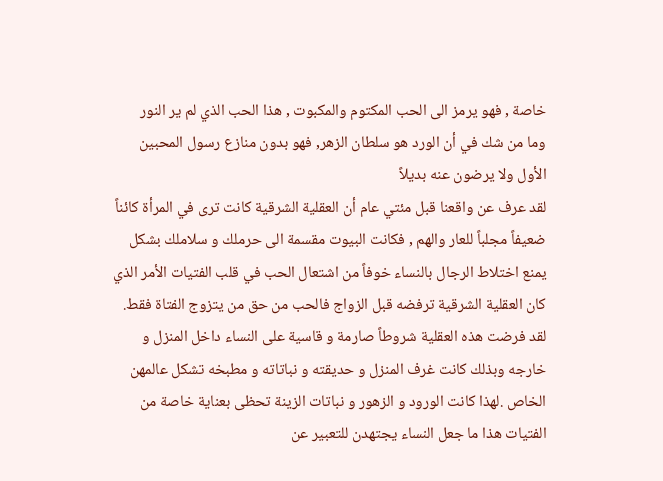خاصة , فهو يرمز الى الحب المكتوم والمكبوت , هذا الحب الذي لم ير النور
وما من شك في أن الورد هو سلطان الزهر, فهو بدون منازع رسول المحبين الأول ولا يرضون عنه بديلاً
لقد عرف عن واقعنا قبل مئتي عام أن العقلية الشرقية كانت ترى في المرأة كائناً ضعيفاً مجلباً للعار والهم , فكانت البيوت مقسمة الى حرملك و سلاملك بشكل يمنع اختلاط الرجال بالنساء خوفاً من اشتعال الحب في قلب الفتيات الأمر الذي كان العقلية الشرقية ترفضه قبل الزواج فالحب من حق من يتزوج الفتاة فقط.
لقد فرضت هذه العقلية شروطاً صارمة و قاسية على النساء داخل المنزل و خارجه وبذلك كانت غرف المنزل و حديقته و نباتاته و مطبخه تشكل عالمهن الخاص .لهذا كانت الورود و الزهور و نباتات الزينة تحظى بعناية خاصة من الفتيات هذا ما جعل النساء يجتهدن للتعبير عن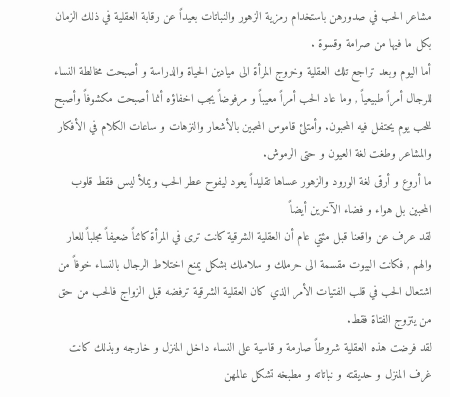مشاعر الحب في صدورهن باستخدام رمزية الزهور والنباتات بعيداً عن رقابة العقلية في ذلك الزمان بكل ما فيها من صرامة وقسوة .
أما اليوم وبعد تراجع تلك العقلية وخروج المرأة الى ميادين الحياة والدراسة و أصبحت مخالطة النساء للرجال أمراً طبيعياً , وما عاد الحب أمراً معيباً و مرفوضاً يجب اخفاؤه أنما أصبحت مكشوفاً وأصبح للحب يوم يحتفل فيه المحبون. وأمتلئ قاموس المحبين بالأشعار والنزهات و ساعات الكلام في الأفكار والمشاعر وطغت لغة العيون و حتى الرموش.
ما أروع و أرقى لغة الورود والزهور عساها تقليداً يعود ليفوح عطر الحب ويملأ ليس فقط قلوب المحبين بل هواء و فضاء الآخرين أيضاً
لقد عرف عن واقعنا قبل مئتي عام أن العقلية الشرقية كانت ترى في المرأة كائناً ضعيفاً مجلباً للعار والهم , فكانت البيوت مقسمة الى حرملك و سلاملك بشكل يمنع اختلاط الرجال بالنساء خوفاً من اشتعال الحب في قلب الفتيات الأمر الذي كان العقلية الشرقية ترفضه قبل الزواج فالحب من حق من يتزوج الفتاة فقط.
لقد فرضت هذه العقلية شروطاً صارمة و قاسية على النساء داخل المنزل و خارجه وبذلك كانت غرف المنزل و حديقته و نباتاته و مطبخه تشكل عالمهن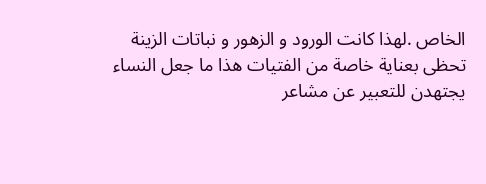الخاص .لهذا كانت الورود و الزهور و نباتات الزينة تحظى بعناية خاصة من الفتيات هذا ما جعل النساء يجتهدن للتعبير عن مشاعر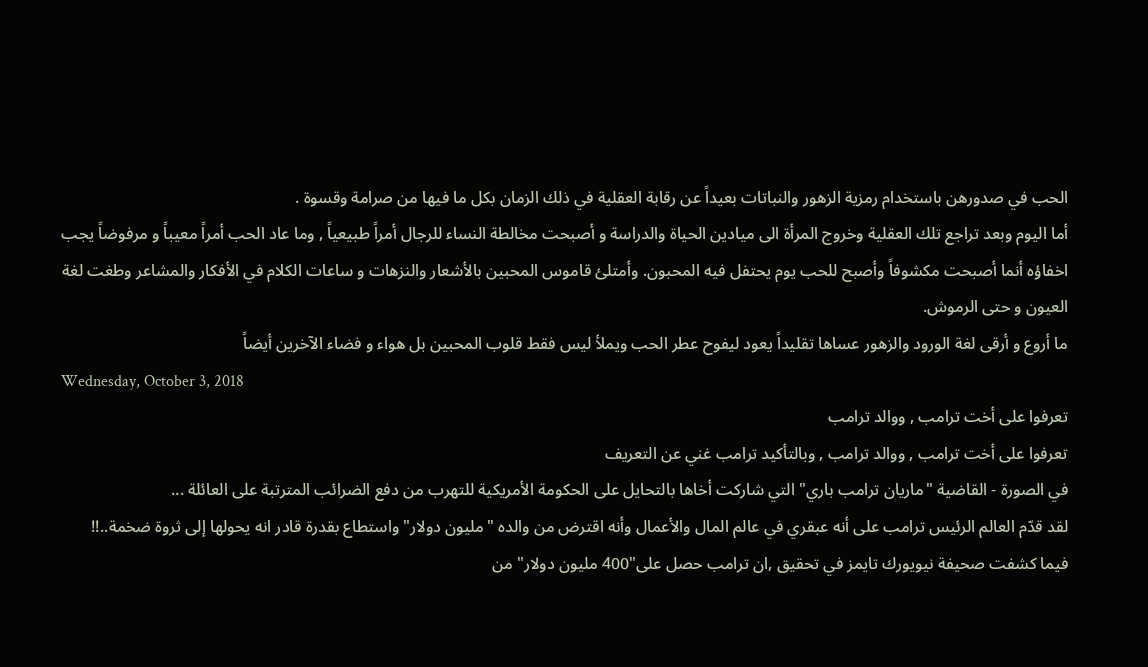الحب في صدورهن باستخدام رمزية الزهور والنباتات بعيداً عن رقابة العقلية في ذلك الزمان بكل ما فيها من صرامة وقسوة .
أما اليوم وبعد تراجع تلك العقلية وخروج المرأة الى ميادين الحياة والدراسة و أصبحت مخالطة النساء للرجال أمراً طبيعياً , وما عاد الحب أمراً معيباً و مرفوضاً يجب اخفاؤه أنما أصبحت مكشوفاً وأصبح للحب يوم يحتفل فيه المحبون. وأمتلئ قاموس المحبين بالأشعار والنزهات و ساعات الكلام في الأفكار والمشاعر وطغت لغة العيون و حتى الرموش.
ما أروع و أرقى لغة الورود والزهور عساها تقليداً يعود ليفوح عطر الحب ويملأ ليس فقط قلوب المحبين بل هواء و فضاء الآخرين أيضاً
Wednesday, October 3, 2018
تعرفوا على أخت ترامب , ووالد ترامب
تعرفوا على أخت ترامب , ووالد ترامب , وبالتأكيد ترامب غني عن التعريف
في الصورة - القاضية "ماريان ترامب باري" التي شاركت أخاها بالتحايل على الحكومة الأمريكية للتهرب من دفع الضرائب المترتبة على العائلة ...
لقد قدّم العالم الرئيس ترامب على أنه عبقري في عالم المال والأعمال وأنه اقترض من والده "مليون دولار" واستطاع بقدرة قادر انه يحولها إلى ثروة ضخمة..!!
فيما كشفت صحيفة نيويورك تايمز في تحقيق ,ان ترامب حصل على"400 مليون دولار" من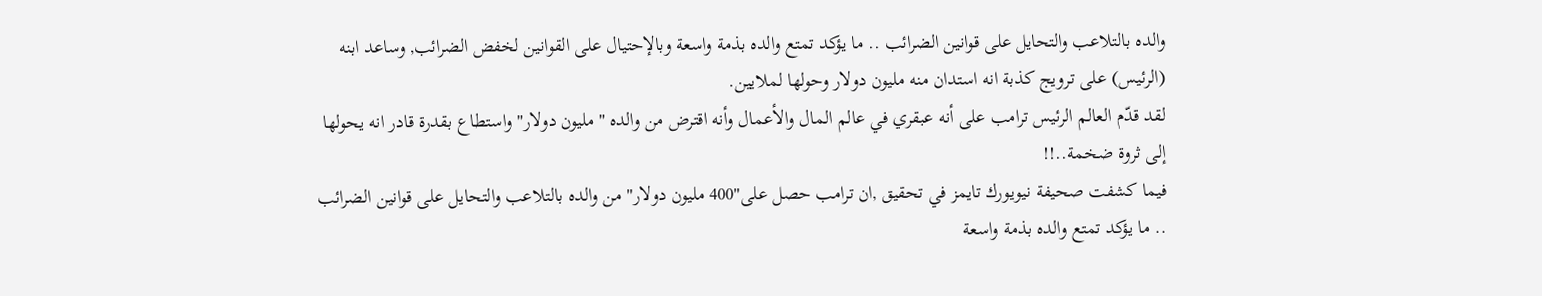والده بالتلاعب والتحايل على قوانين الضرائب .. ما يؤكد تمتع والده بذمة واسعة وبالإحتيال على القوانين لخفض الضرائب, وساعد ابنه (الرئيس) على ترويج كذبة انه استدان منه مليون دولار وحولها لملايين.
لقد قدّم العالم الرئيس ترامب على أنه عبقري في عالم المال والأعمال وأنه اقترض من والده "مليون دولار" واستطاع بقدرة قادر انه يحولها إلى ثروة ضخمة..!!
فيما كشفت صحيفة نيويورك تايمز في تحقيق ,ان ترامب حصل على"400 مليون دولار" من والده بالتلاعب والتحايل على قوانين الضرائب .. ما يؤكد تمتع والده بذمة واسعة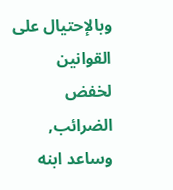وبالإحتيال على القوانين لخفض الضرائب, وساعد ابنه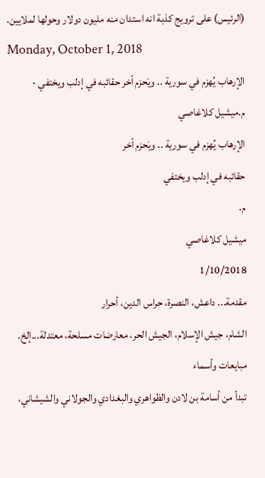(الرئيس) على ترويج كذبة انه استدان منه مليون دولار وحولها لملايين.
Monday, October 1, 2018
الإرهاب يُهزم في سورية .. ويَحزم اّخر حقائبه في إدلب ويختفي - م.ميشيل كلاغاصي
الإرهاب يُهزم في سورية .. ويَحزم اّخر
حقائبه في إدلب ويختفي
م.
ميشيل كلاغاصي
1/10/2018
مقدمة... داعش، النصرة، حراس الدين، أحرار
الشام، جيش الإسلام، الجيش الحر، معارضات مسلحة، معتدلة...إلخ. مبايعات وأسماء
تبدأ من أسامة بن لادن والظواهري والبغدادي والجولاني والشيشاني،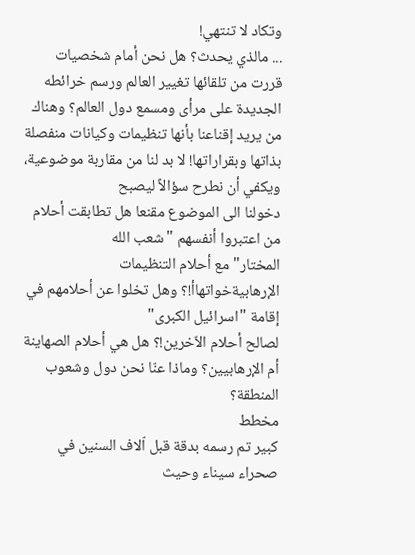وتكاد لا تنتهي!
... مالذي يحدث؟ هل نحن أمام شخصيات قررت من تلقائها تغيير العالم ورسم خرائطه
الجديدة على مرأى ومسمع دول العالم؟ وهناك من يريد إقناعنا بأنها تنظيمات وكيانات منفصلة
بذاتها وبقراراتها! لا بد لنا من مقاربة موضوعية، ويكفي أن نطرح سؤالاً ليصبح
دخولنا الى الموضوع مقنعا هل تطابقت أحلام من اعتبروا أنفسهم "شعب الله
المختار" مع أحلام التنظيمات الإرهابيةخواتهاأ!؟ وهل تخلوا عن أحلامهم في إقامة "اسرائيل الكبرى"
لصالح أحلام الاّخرين!؟ هل هي أحلام الصهاينة أم الإرهابيين؟ وماذا عنّا نحن دول وشعوب
المنطقة؟
مخطط
كبير تم رسمه بدقة قبل اّلاف السنين في صحراء سيناء وحيث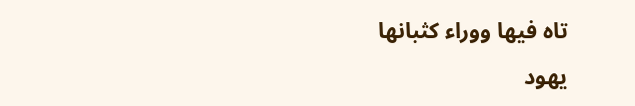تاه فيها ووراء كثبانها
يهود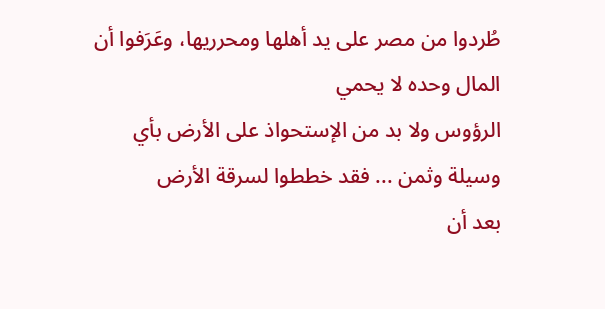طُردوا من مصر على يد أهلها ومحرريها، وعَرَفوا أن المال وحده لا يحمي
الرؤوس ولا بد من الإستحواذ على الأرض بأي وسيلة وثمن ... فقد خططوا لسرقة الأرض
بعد أن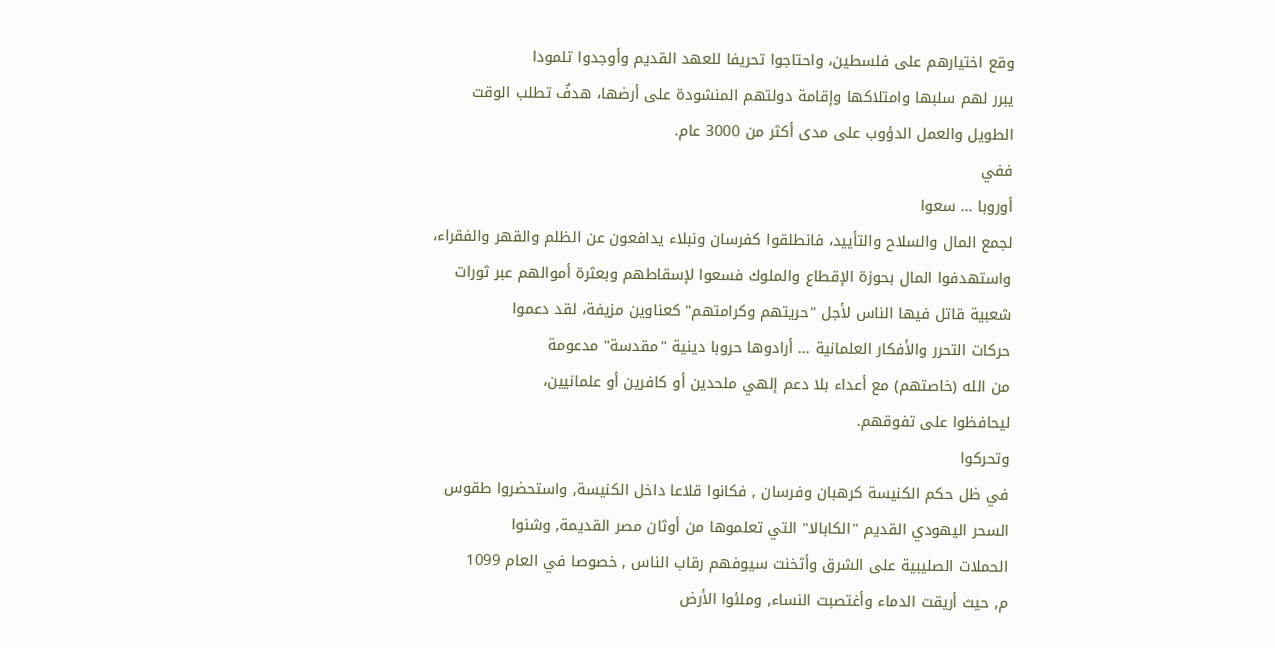وقع اختيارهم على فلسطين، واحتاجوا تحريفا للعهد القديم وأوجدوا تلمودا
يبرر لهم سلبها وامتلاكها وإقامة دولتهم المنشودة على أرضها، هدفٌ تطلب الوقت
الطويل والعمل الدؤوب على مدى أكثر من 3000 عام.
ففي
أوروبا ... سعوا
لجمع المال والسلاح والتأييد، فانطلقوا كفرسان ونبلاء يدافعون عن الظلم والقهر والفقراء،
واستهدفوا المال بحوزة الإقطاع والملوك فسعوا لإسقاطهم وبعثرة أموالهم عبر ثورات
شعبية قاتل فيها الناس لأجل "حريتهم وكرامتهم" كعناوين مزيفة، لقد دعموا
حركات التحرر والأفكار العلمانية ... أرادوها حروبا دينية "مقدسة" مدعومة
من الله (خاصتهم) مع أعداء بلا دعم إلهي ملحدين أو كافرين أو علمانيين،
ليحافظوا على تفوقهم.
وتحركوا
في ظل حكم الكنيسة كرهبان وفرسان , فكانوا قلاعا داخل الكنيسة, واستحضروا طقوس
السحر اليهودي القديم "الكابالا" التي تعلموها من أوثان مصر القديمة, وشنوا
الحملات الصليبية على الشرق وأثخنت سيوفهم رقاب الناس , خصوصا في العام 1099
م, حيث أريقت الدماء وأغتصبت النساء, وملئوا الأرض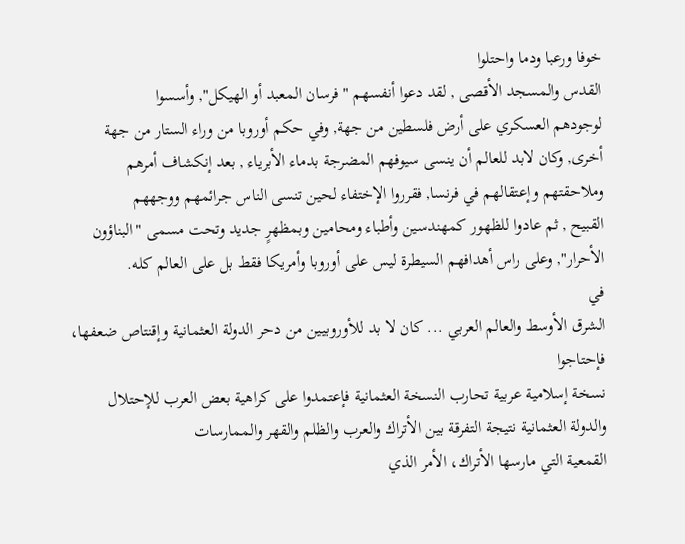خوفا ورعبا ودما واحتلوا
القدس والمسجد الأقصى , لقد دعوا أنفسهم "فرسان المعبد أو الهيكل", وأسسوا
لوجودهم العسكري على أرض فلسطين من جهة, وفي حكم أوروبا من وراء الستار من جهة
أخرى, وكان لابد للعالم أن ينسى سيوفهم المضرجة بدماء الأبرياء , بعد إنكشاف أمرهم
وملاحقتهم وإعتقالهم في فرنسا, فقرروا الإختفاء لحين تنسى الناس جرائمهم ووجههم
القبيح , ثم عادوا للظهور كمهندسين وأطباء ومحامين وبمظهرٍ جديد وتحت مسمى "البناؤون
الأحرار", وعلى راس أهدافهم السيطرة ليس على أوروبا وأمريكا فقط بل على العالم كله.
في
الشرق الأوسط والعالم العربي ... كان لا بد للأوروبيين من دحر الدولة العثمانية وإقنتاص ضعفها، فإحتاجوا
نسخة إسلامية عربية تحارب النسخة العثمانية فإعتمدوا على كراهية بعض العرب للإحتلال
والدولة العثمانية نتيجة التفرقة بين الأتراك والعرب والظلم والقهر والممارسات
القمعية التي مارسها الأتراك، الأمر الذي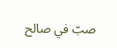صبّ في صالح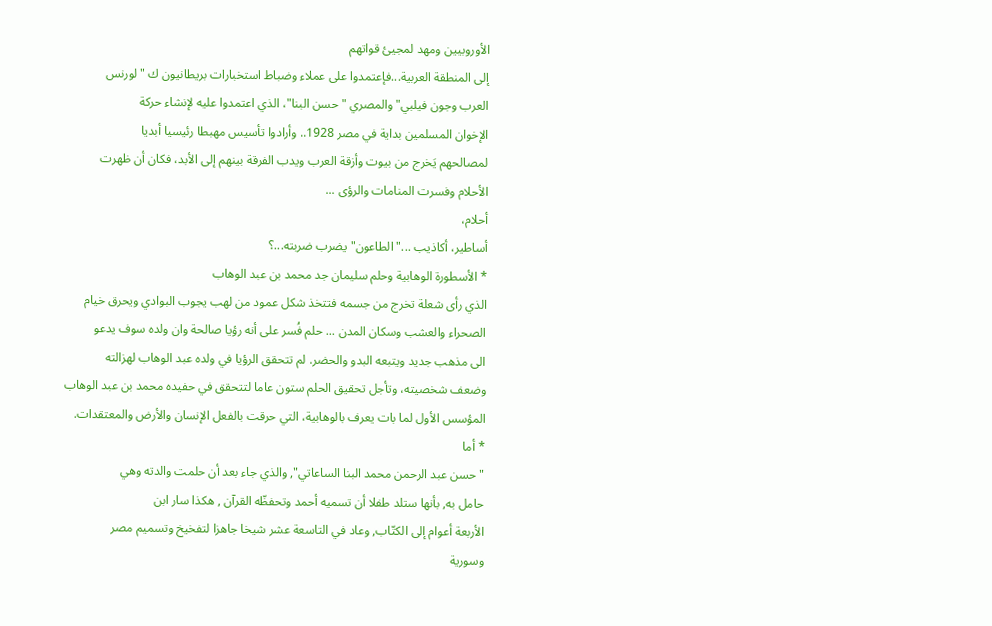الأوروبيين ومهد لمجيئ قواتهم
إلى المنطقة العربية...فإعتمدوا على عملاء وضباط استخبارات بريطانيون ك "لورنس
العرب وجون فيلبي" والمصري "حسن البنا"، الذي اعتمدوا عليه لإنشاء حركة
الإخوان المسلمين بداية في مصر 1928.. وأرادوا تأسيس مهبطا رئيسيا أبديا
لمصالحهم يَخرج من بيوت وأزقة العرب ويدب الفرقة بينهم إلى الأبد، فكان أن ظهرت
الأحلام وفسرت المنامات والرؤى ...
أحلام،
أساطير، أكاذيب ..."الطاعون" يضرب ضربته...؟
* الأسطورة الوهابية وحلم سليمان جد محمد بن عبد الوهاب
الذي رأى شعلة تخرج من جسمه فتتخذ شكل عمود من لهب يجوب البوادي ويحرق خيام
الصحراء والعشب وسكان المدن ... حلم فُسر على أنه رؤيا صالحة وان ولده سوف يدعو
الى مذهب جديد ويتبعه البدو والحضر. لم تتحقق الرؤيا في ولده عبد الوهاب لهزالته
وضعف شخصيته، وتأجل تحقيق الحلم ستون عاما لتتحقق في حفيده محمد بن عبد الوهاب
المؤسس الأول لما بات يعرف بالوهابية، التي حرقت بالفعل الإنسان والأرض والمعتقدات.
* أما
"حسن عبد الرحمن محمد البنا الساعاتي", والذي جاء بعد أن حلمت والدته وهي
حامل به, بأنها ستلد طفلا أن تسميه أحمد وتحفظّه القرآن , هكذا سار ابن
الأربعة أعوام إلى الكتّاب, وعاد في التاسعة عشر شيخا جاهزا لتفخيخ وتسميم مصر
وسورية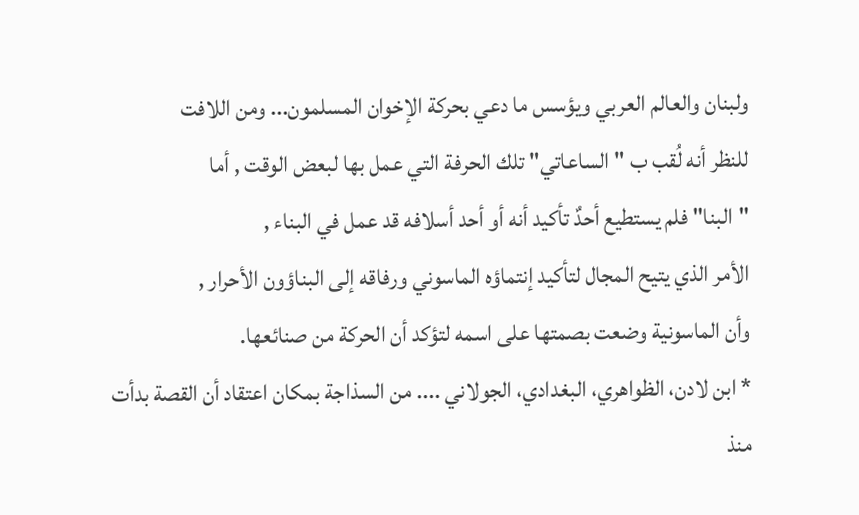ولبنان والعالم العربي ويؤسس ما دعي بحركة الإخوان المسلمون... ومن اللافت
للنظر أنه لُقب ب "الساعاتي" تلك الحرفة التي عمل بها لبعض الوقت , أما
"البنا" فلم يستطيع أحدٌ تأكيد أنه أو أحد أسلافه قد عمل في البناء ,
الأمر الذي يتيح المجال لتأكيد إنتماؤه الماسوني ورفاقه إلى البناؤون الأحرار ,
وأن الماسونية وضعت بصمتها على اسمه لتؤكد أن الحركة من صنائعها.
* ابن لادن، الظواهري، البغدادي، الجولاني .... من السذاجة بمكان اعتقاد أن القصة بدأت
منذ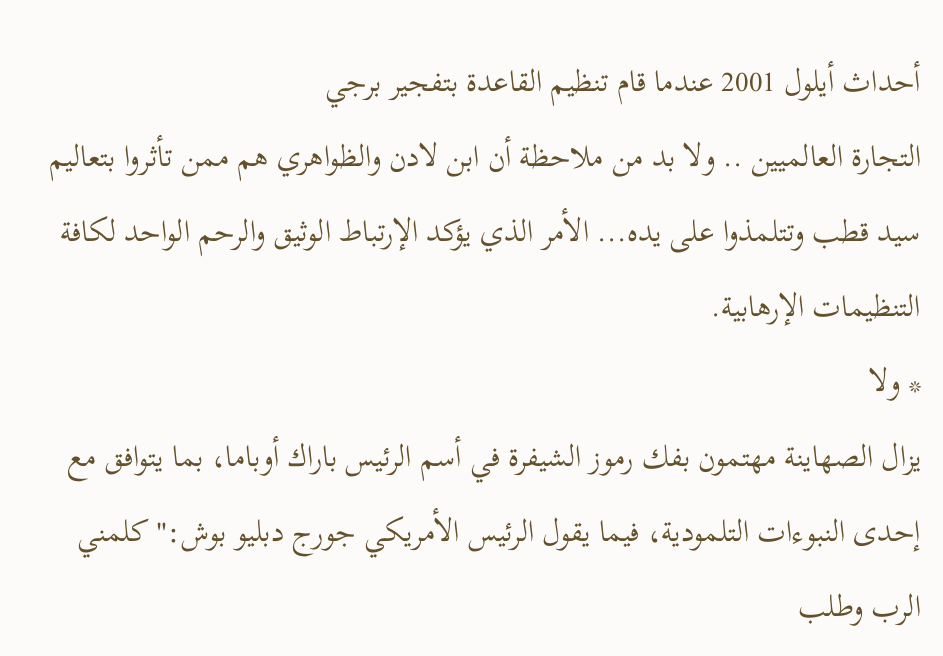أحداث أيلول 2001 عندما قام تنظيم القاعدة بتفجير برجي
التجارة العالميين .. ولا بد من ملاحظة أن ابن لادن والظواهري هم ممن تأثروا بتعاليم
سيد قطب وتتلمذوا على يده... الأمر الذي يؤكد الإرتباط الوثيق والرحم الواحد لكافة
التنظيمات الإرهابية.
* ولا
يزال الصهاينة مهتمون بفك رموز الشيفرة في أسم الرئيس باراك أوباما، بما يتوافق مع
إحدى النبوءات التلمودية، فيما يقول الرئيس الأمريكي جورج دبليو بوش:" كلمني
الرب وطلب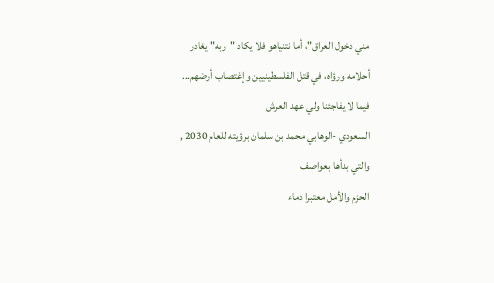مني دخول العراق"، أما نتنياهو فلا يكاد "ربه" يغادر
أحلامه ورؤاه، في قتل الفلسطينيين وإغتصاب أرضهم... فيما لا يفاجئنا ولي عهد العرش
السعودي -الوهابي محمد بن سلمان برؤيته للعام 2030 , والتي بدأها بعواصف
الحزم والأمل معتبرا دماء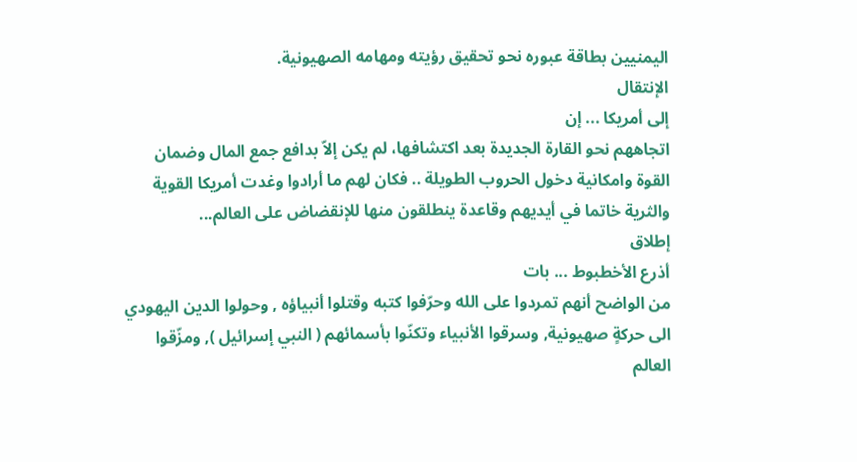اليمنيين بطاقة عبوره نحو تحقيق رؤيته ومهامه الصهيونية.
الإنتقال
إلى أمريكا ... إن
اتجاههم نحو القارة الجديدة بعد اكتشافها، لم يكن إلاّ بدافع جمع المال وضمان
القوة وامكانية دخول الحروب الطويلة .. فكان لهم ما أرادوا وغدت أمريكا القوية
والثرية خاتما في أيديهم وقاعدة ينطلقون منها للإنقضاض على العالم...
إطلاق
أذرع الأخطبوط ... بات
من الواضح أنهم تمردوا على الله وحرّفوا كتبه وقتلوا أنبياؤه , وحولوا الدين اليهودي
الى حركةٍ صهيونية, وسرقوا الأنبياء وتكنّوا بأسمائهم ( النبي إسرائيل ), ومزّقوا
العالم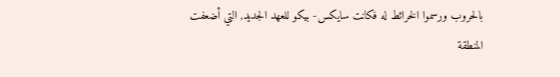بالحروب ورسموا الخرائط له فكانت سايكس- بيكو للعهد الجديد, التي أضعفت
المنطقة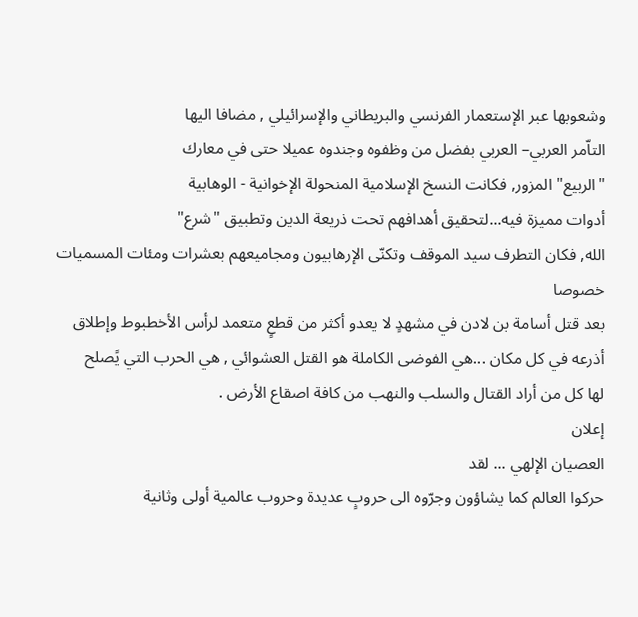وشعوبها عبر الإستعمار الفرنسي والبريطاني والإسرائيلي , مضافا اليها
التاّمر العربي– العربي بفضل من وظفوه وجندوه عميلا حتى في معارك
"الربيع" المزور, فكانت النسخ الإسلامية المنحولة الإخوانية - الوهابية
أدوات مميزة فيه...لتحقيق أهدافهم تحت ذريعة الدين وتطبيق "شرع"
الله, فكان التطرف سيد الموقف وتكنّى الإرهابيون ومجاميعهم بعشرات ومئات المسميات خصوصا
بعد قتل أسامة بن لادن في مشهدٍ لا يعدو أكثر من قطعٍ متعمد لرأس الأخطبوط وإطلاق
أذرعه في كل مكان ...هي الفوضى الكاملة هو القتل العشوائي , هي الحرب التي يًصلح
لها كل من أراد القتال والسلب والنهب من كافة اصقاع الأرض .
إعلان
العصيان الإلهي ... لقد
حركوا العالم كما يشاؤون وجرّوه الى حروبٍ عديدة وحروب عالمية أولى وثانية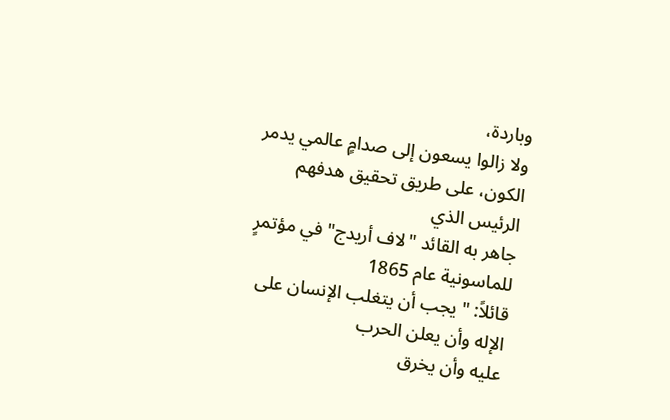وباردة،
ولا زالوا يسعون إلى صدامٍ عالمي يدمر الكون، على طريق تحقيق هدفهم الرئيس الذي
جاهر به القائد "لاف أريدج" في مؤتمرٍ للماسونية عام 1865
قائلاً: " يجب أن يتغلب الإنسان على الإله وأن يعلن الحرب
عليه وأن يخرق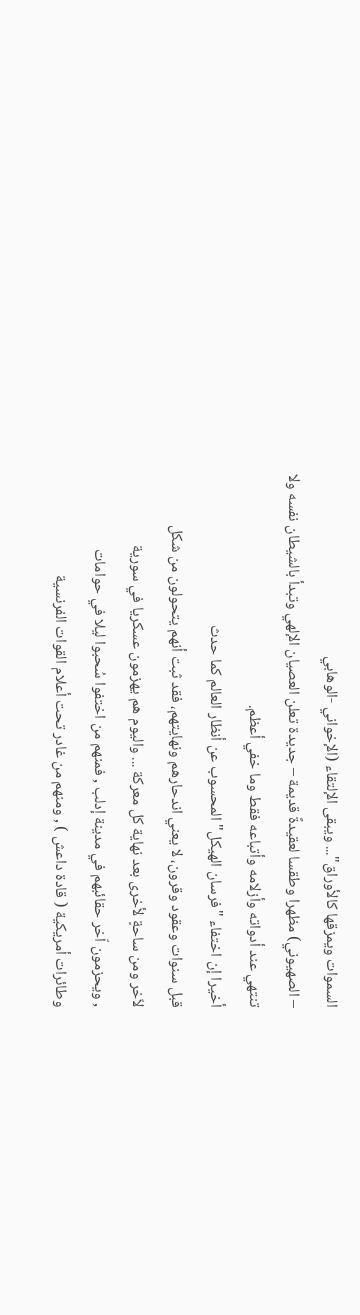السموات ويمزقها كالأوراق"... ويبقى الإلتقاء (الإخواني -الوهابي
– الصهيوني) مظهرا وطقسا لعقيدةً قديمة – جديدة تعلن العصيان الإلهي وتبدأ بالشيطان نفسه ولا
تنتهي عند أدواته وأزلامه وأتباعه فقط وما خفي أعظم.
أخيرا إن اختفاء "فرسان الهيكل" المحسوب عن أنظار العالم كما حدث
قبل سنوات وعقود وقرون، لا يعني اندحارهم ونهايتهم، فقد ثبت أنهم يتحولون من شكل
لاّخر ومن ساحةٍ لأخرى بعد نهاية كل معركة ... واليوم هم يهزمون عسكريا في سورية
, ويحزمون اّخر حقائبهم في مدينة إدلب , فمنهم من اختفوا سُحبوا ليلا في حوامات
وطائرات أمريكية ( قادة داعش ) , ومنهم من غادر تحت أعلام القوات الفرنسية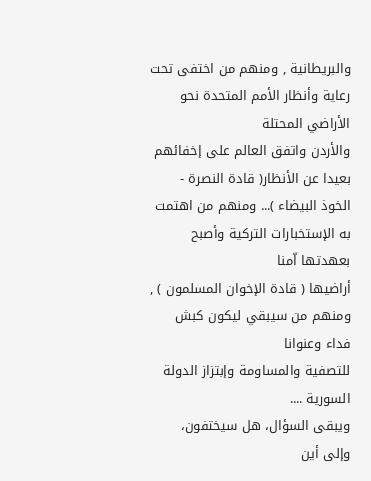والبريطانية , ومنهم من اختفى تحت رعاية وأنظار الأمم المتحدة نحو الأراضي المحتلة
والأردن واتفق العالم على إخفائهم بعيدا عن الأنظار( قادة النصرة - الخوذ البيضاء )... ومنهم من اهتمت به الإستخبارات التركية وأصبح بعهدتها اّمنا
أراضيها ( قادة الإخوان المسلمون ) , ومنهم من سيبقي ليكون كبش فداء وعنوانا
للتصفية والمساومة وإبتزاز الدولة السورية ....
ويبقى السؤال، هل سيختفون،
وإلى أين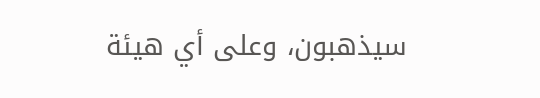سيذهبون، وعلى أي هيئة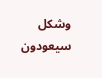وشكل سيعودون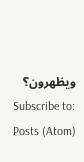ويظهرون؟
Subscribe to:
Posts (Atom)